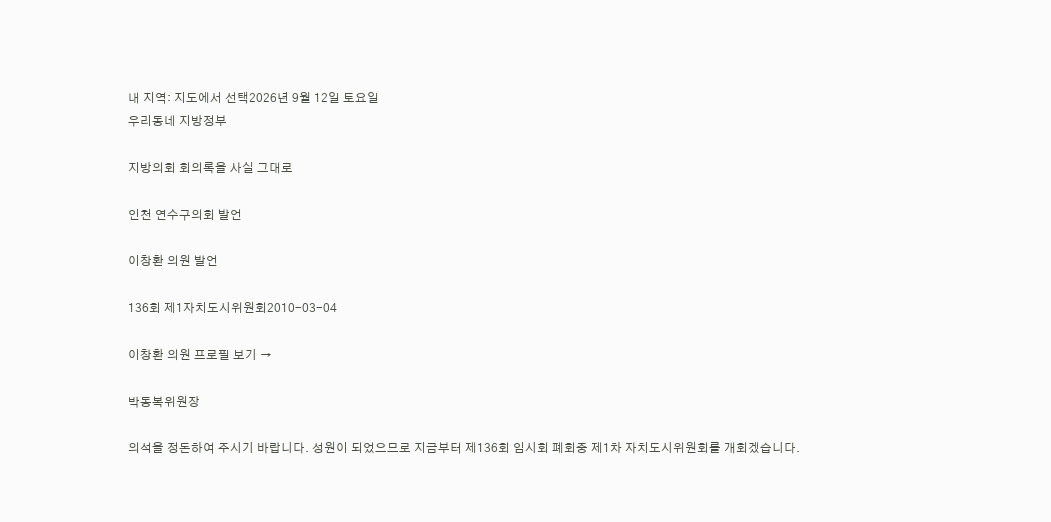내 지역: 지도에서 선택2026년 9월 12일 토요일
우리동네 지방정부

지방의회 회의록을 사실 그대로

인천 연수구의회 발언

이창환 의원 발언

136회 제1자치도시위원회2010-03-04

이창환 의원 프로필 보기 →

박동복위원장

의석을 정돈하여 주시기 바랍니다. 성원이 되었으므로 지금부터 제136회 임시회 폐회중 제1차 자치도시위원회를 개회겠습니다.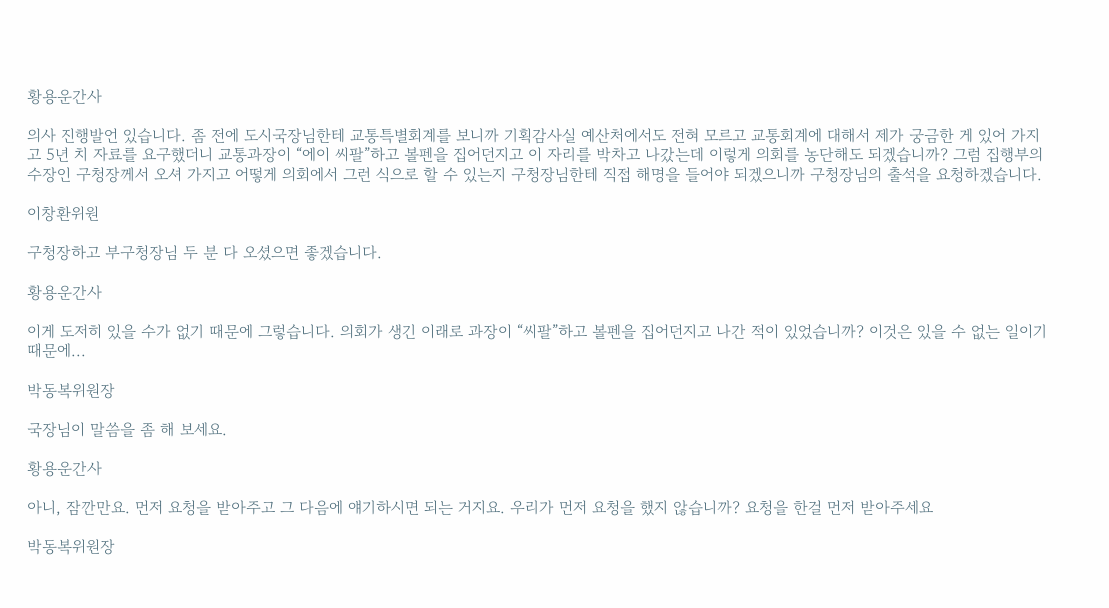황용운간사

의사 진행발언 있습니다. 좀 전에 도시국장님한테 교통특별회계를 보니까 기획감사실 예산처에서도 전혀 모르고 교통회계에 대해서 제가 궁금한 게 있어 가지고 5년 치 자료를 요구했더니 교통과장이 “에이 씨팔”하고 볼펜을 집어던지고 이 자리를 박차고 나갔는데 이렇게 의회를 농단해도 되겠습니까? 그럼 집행부의 수장인 구청장께서 오셔 가지고 어떻게 의회에서 그런 식으로 할 수 있는지 구청장님한테 직접 해명을 들어야 되겠으니까 구청장님의 출석을 요청하겠습니다.

이창환위원

구청장하고 부구청장님 두 분 다 오셨으면 좋겠습니다.

황용운간사

이게 도저히 있을 수가 없기 때문에 그렇습니다. 의회가 생긴 이래로 과장이 “씨팔”하고 볼펜을 집어던지고 나간 적이 있었습니까? 이것은 있을 수 없는 일이기 때문에...

박동복위원장

국장님이 말씀을 좀 해 보세요.

황용운간사

아니, 잠깐만요. 먼저 요청을 받아주고 그 다음에 얘기하시면 되는 거지요. 우리가 먼저 요청을 했지 않습니까? 요청을 한걸 먼저 받아주세요

박동복위원장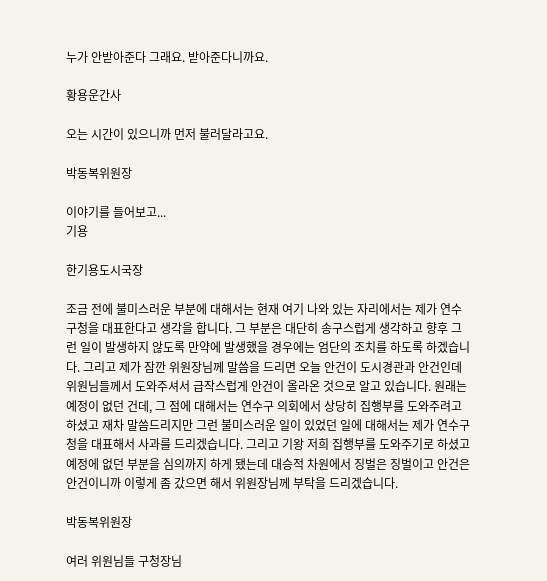누가 안받아준다 그래요. 받아준다니까요.

황용운간사

오는 시간이 있으니까 먼저 불러달라고요.

박동복위원장

이야기를 들어보고...
기용

한기용도시국장

조금 전에 불미스러운 부분에 대해서는 현재 여기 나와 있는 자리에서는 제가 연수구청을 대표한다고 생각을 합니다. 그 부분은 대단히 송구스럽게 생각하고 향후 그런 일이 발생하지 않도록 만약에 발생했을 경우에는 엄단의 조치를 하도록 하겠습니다. 그리고 제가 잠깐 위원장님께 말씀을 드리면 오늘 안건이 도시경관과 안건인데 위원님들께서 도와주셔서 급작스럽게 안건이 올라온 것으로 알고 있습니다. 원래는 예정이 없던 건데, 그 점에 대해서는 연수구 의회에서 상당히 집행부를 도와주려고 하셨고 재차 말씀드리지만 그런 불미스러운 일이 있었던 일에 대해서는 제가 연수구청을 대표해서 사과를 드리겠습니다. 그리고 기왕 저희 집행부를 도와주기로 하셨고 예정에 없던 부분을 심의까지 하게 됐는데 대승적 차원에서 징벌은 징벌이고 안건은 안건이니까 이렇게 좀 갔으면 해서 위원장님께 부탁을 드리겠습니다.

박동복위원장

여러 위원님들 구청장님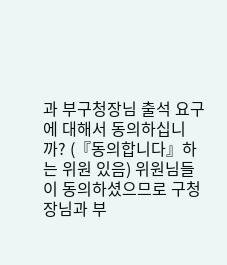과 부구청장님 출석 요구에 대해서 동의하십니까? (『동의합니다』하는 위원 있음) 위원님들이 동의하셨으므로 구청장님과 부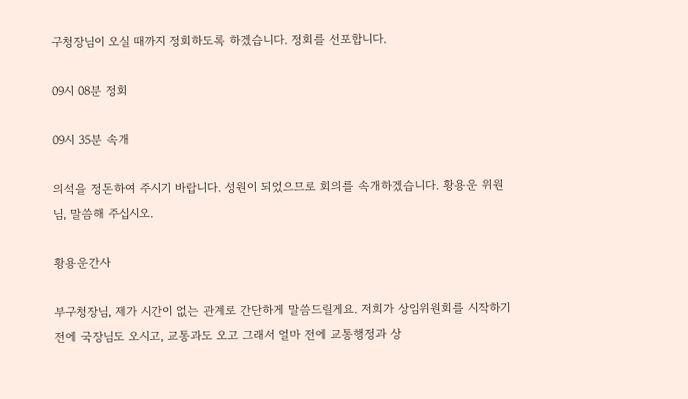구청장님이 오실 때까지 정회하도록 하겠습니다. 정회를 선포합니다.

09시 08분 정회

09시 35분 속개

의석을 정돈하여 주시기 바랍니다. 성원이 되었으므로 회의를 속개하겠습니다. 황용운 위원님, 말씀해 주십시오.

황용운간사

부구청장님, 제가 시간이 없는 관계로 간단하게 말씀드릴게요. 저희가 상임위원회를 시작하기 전에 국장님도 오시고, 교통과도 오고 그래서 얼마 전에 교통행정과 상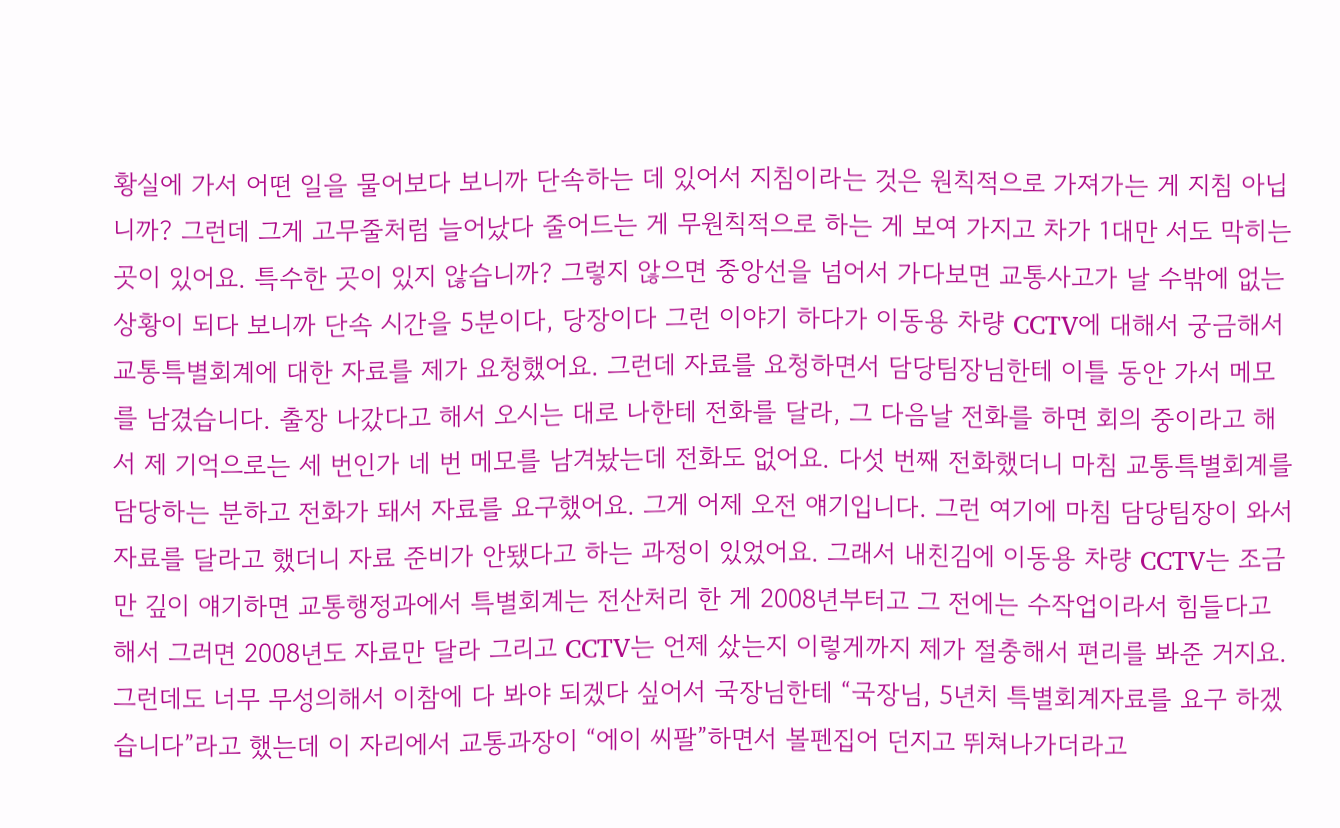황실에 가서 어떤 일을 물어보다 보니까 단속하는 데 있어서 지침이라는 것은 원칙적으로 가져가는 게 지침 아닙니까? 그런데 그게 고무줄처럼 늘어났다 줄어드는 게 무원칙적으로 하는 게 보여 가지고 차가 1대만 서도 막히는 곳이 있어요. 특수한 곳이 있지 않습니까? 그렇지 않으면 중앙선을 넘어서 가다보면 교통사고가 날 수밖에 없는 상황이 되다 보니까 단속 시간을 5분이다, 당장이다 그런 이야기 하다가 이동용 차량 CCTV에 대해서 궁금해서 교통특별회계에 대한 자료를 제가 요청했어요. 그런데 자료를 요청하면서 담당팀장님한테 이틀 동안 가서 메모를 남겼습니다. 출장 나갔다고 해서 오시는 대로 나한테 전화를 달라, 그 다음날 전화를 하면 회의 중이라고 해서 제 기억으로는 세 번인가 네 번 메모를 남겨놨는데 전화도 없어요. 다섯 번째 전화했더니 마침 교통특별회계를 담당하는 분하고 전화가 돼서 자료를 요구했어요. 그게 어제 오전 얘기입니다. 그런 여기에 마침 담당팀장이 와서 자료를 달라고 했더니 자료 준비가 안됐다고 하는 과정이 있었어요. 그래서 내친김에 이동용 차량 CCTV는 조금만 깊이 얘기하면 교통행정과에서 특별회계는 전산처리 한 게 2008년부터고 그 전에는 수작업이라서 힘들다고 해서 그러면 2008년도 자료만 달라 그리고 CCTV는 언제 샀는지 이렇게까지 제가 절충해서 편리를 봐준 거지요. 그런데도 너무 무성의해서 이참에 다 봐야 되겠다 싶어서 국장님한테 “국장님, 5년치 특별회계자료를 요구 하겠습니다”라고 했는데 이 자리에서 교통과장이 “에이 씨팔”하면서 볼펜집어 던지고 뛰쳐나가더라고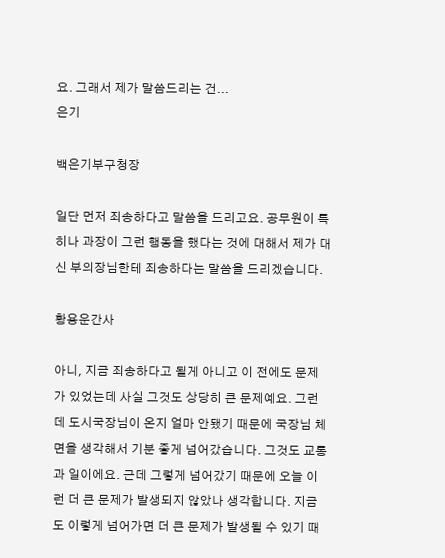요. 그래서 제가 말씀드리는 건...
은기

백은기부구청장

일단 먼저 죄송하다고 말씀을 드리고요. 공무원이 특히나 과장이 그런 행동을 했다는 것에 대해서 제가 대신 부의장님한테 죄송하다는 말씀을 드리겠습니다.

황용운간사

아니, 지금 죄송하다고 될게 아니고 이 전에도 문제가 있었는데 사실 그것도 상당히 큰 문제예요. 그런데 도시국장님이 온지 얼마 안됐기 때문에 국장님 체면을 생각해서 기분 좋게 넘어갔습니다. 그것도 교통과 일이에요. 근데 그렇게 넘어갔기 때문에 오늘 이런 더 큰 문제가 발생되지 않았나 생각합니다. 지금도 이렇게 넘어가면 더 큰 문제가 발생될 수 있기 때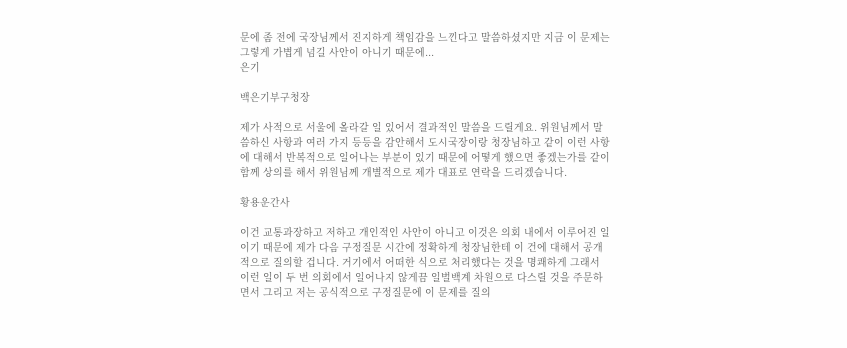문에 좀 전에 국장님께서 진지하게 책임감을 느낀다고 말씀하셨지만 지금 이 문제는 그렇게 가볍게 넘길 사안이 아니기 때문에...
은기

백은기부구청장

제가 사적으로 서울에 올라갈 일 있어서 결과적인 말씀을 드릴게요. 위원님께서 말씀하신 사항과 여러 가지 등등을 감안해서 도시국장이랑 청장님하고 같이 이런 사항에 대해서 반복적으로 일어나는 부분이 있기 때문에 어떻게 했으면 좋겠는가를 같이 함께 상의를 해서 위원님께 개별적으로 제가 대표로 연락을 드리겠습니다.

황용운간사

이건 교통과장하고 저하고 개인적인 사안이 아니고 이것은 의회 내에서 이루어진 일이기 때문에 제가 다음 구정질문 시간에 정확하게 청장님한테 이 건에 대해서 공개적으로 질의할 겁니다. 거기에서 어떠한 식으로 처리했다는 것을 명쾌하게 그래서 이런 일이 두 번 의회에서 일어나지 않게끔 일벌백계 차원으로 다스릴 것을 주문하면서 그리고 저는 공식적으로 구정질문에 이 문제를 질의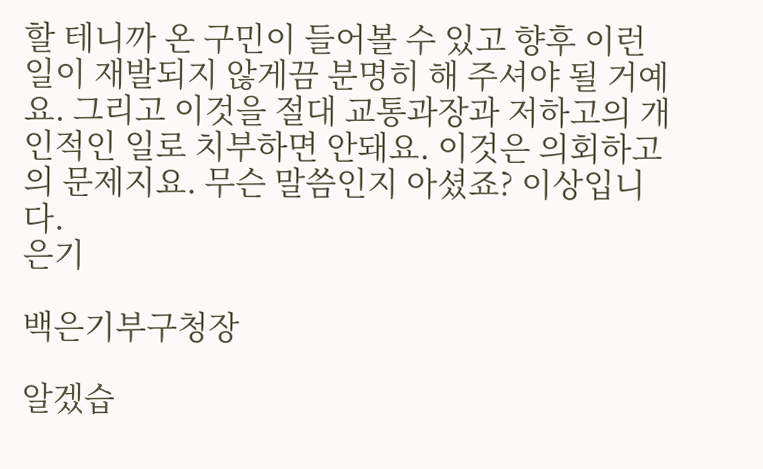할 테니까 온 구민이 들어볼 수 있고 향후 이런 일이 재발되지 않게끔 분명히 해 주셔야 될 거예요. 그리고 이것을 절대 교통과장과 저하고의 개인적인 일로 치부하면 안돼요. 이것은 의회하고의 문제지요. 무슨 말씀인지 아셨죠? 이상입니다.
은기

백은기부구청장

알겠습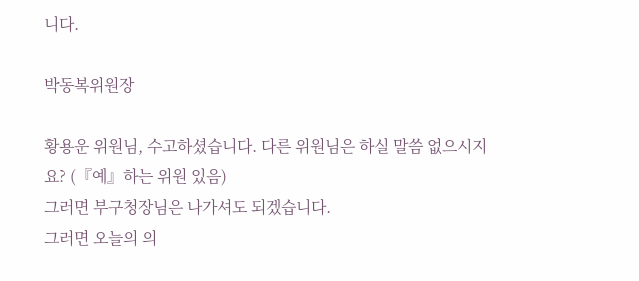니다.

박동복위원장

황용운 위원님, 수고하셨습니다. 다른 위원님은 하실 말씀 없으시지요? (『예』하는 위원 있음)
그러면 부구청장님은 나가셔도 되겠습니다.
그러면 오늘의 의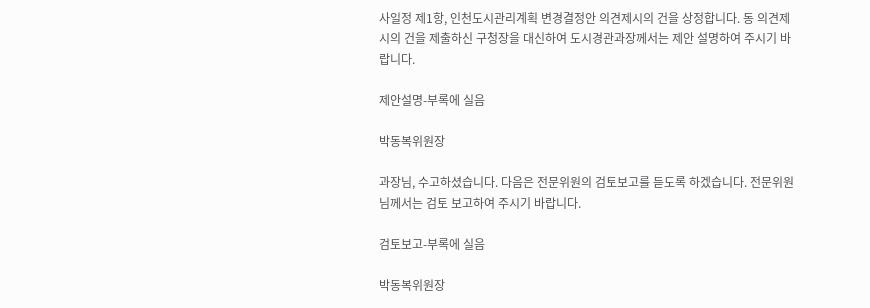사일정 제1항, 인천도시관리계획 변경결정안 의견제시의 건을 상정합니다. 동 의견제시의 건을 제출하신 구청장을 대신하여 도시경관과장께서는 제안 설명하여 주시기 바랍니다.

제안설명-부록에 실음

박동복위원장

과장님, 수고하셨습니다. 다음은 전문위원의 검토보고를 듣도록 하겠습니다. 전문위원님께서는 검토 보고하여 주시기 바랍니다.

검토보고-부록에 실음

박동복위원장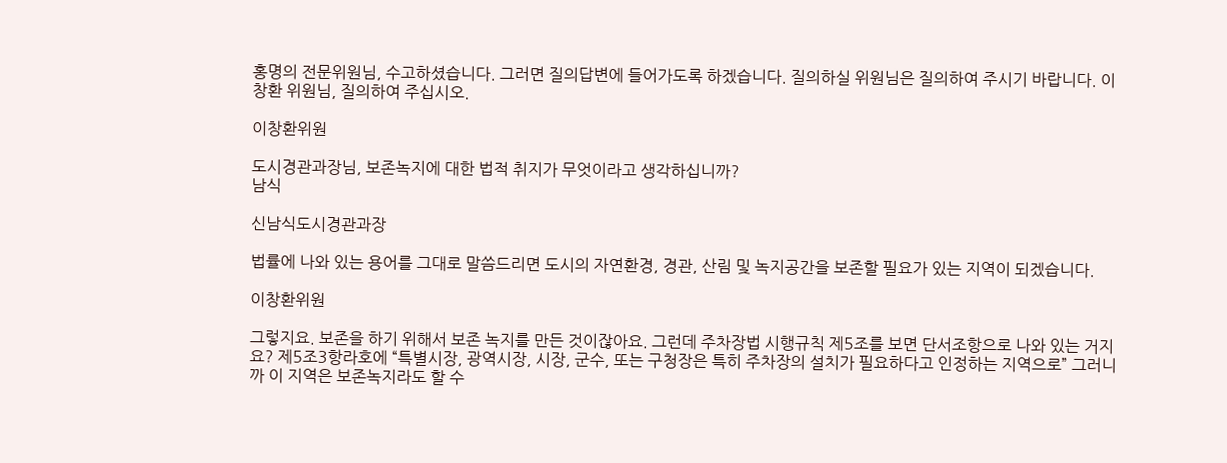홍명의 전문위원님, 수고하셨습니다. 그러면 질의답변에 들어가도록 하겠습니다. 질의하실 위원님은 질의하여 주시기 바랍니다. 이창환 위원님, 질의하여 주십시오.

이창환위원

도시경관과장님, 보존녹지에 대한 법적 취지가 무엇이라고 생각하십니까?
남식

신남식도시경관과장

법률에 나와 있는 용어를 그대로 말씀드리면 도시의 자연환경, 경관, 산림 및 녹지공간을 보존할 필요가 있는 지역이 되겠습니다.

이창환위원

그렇지요. 보존을 하기 위해서 보존 녹지를 만든 것이잖아요. 그런데 주차장법 시행규칙 제5조를 보면 단서조항으로 나와 있는 거지요? 제5조3항라호에 “특별시장, 광역시장, 시장, 군수, 또는 구청장은 특히 주차장의 설치가 필요하다고 인정하는 지역으로” 그러니까 이 지역은 보존녹지라도 할 수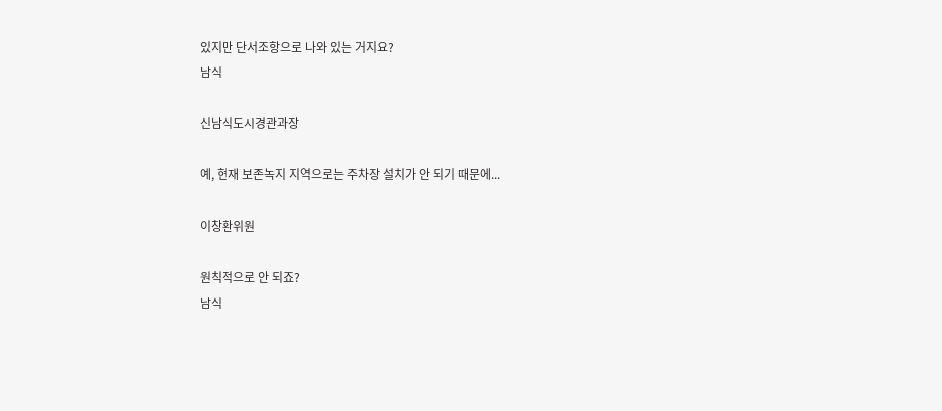있지만 단서조항으로 나와 있는 거지요?
남식

신남식도시경관과장

예, 현재 보존녹지 지역으로는 주차장 설치가 안 되기 때문에...

이창환위원

원칙적으로 안 되죠?
남식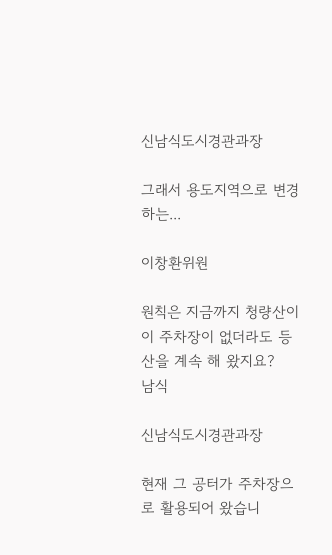신남식도시경관과장

그래서 용도지역으로 변경하는...

이창환위원

원칙은 지금까지 청량산이 이 주차장이 없더라도 등산을 계속 해 왔지요?
남식

신남식도시경관과장

현재 그 공터가 주차장으로 활용되어 왔습니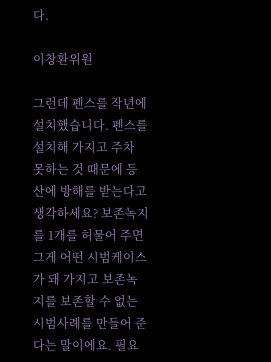다.

이창환위원

그런데 펜스를 작년에 설치했습니다. 펜스를 설치해 가지고 주차 못하는 것 때문에 등산에 방해를 받는다고 생각하세요? 보존녹지를 1개를 허물어 주면 그게 어떤 시범케이스가 돼 가지고 보존녹지를 보존할 수 없는 시범사례를 만들어 준다는 말이에요. 필요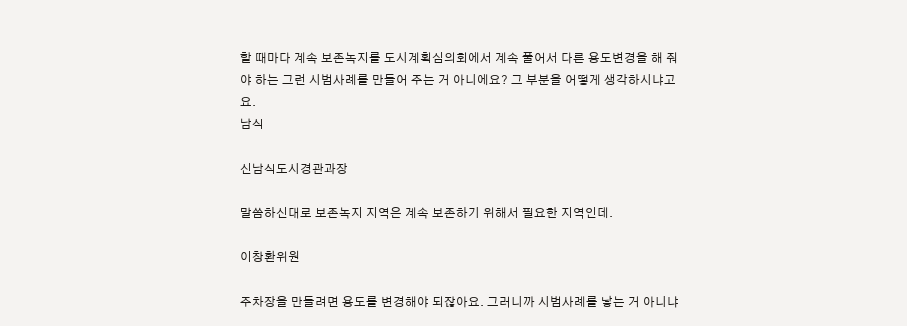할 때마다 계속 보존녹지를 도시계획심의회에서 계속 풀어서 다른 용도변경을 해 줘야 하는 그런 시범사례를 만들어 주는 거 아니에요? 그 부분을 어떻게 생각하시냐고요.
남식

신남식도시경관과장

말씀하신대로 보존녹지 지역은 계속 보존하기 위해서 필요한 지역인데.

이창환위원

주차장을 만들려면 용도를 변경해야 되잖아요. 그러니까 시범사례를 낳는 거 아니냐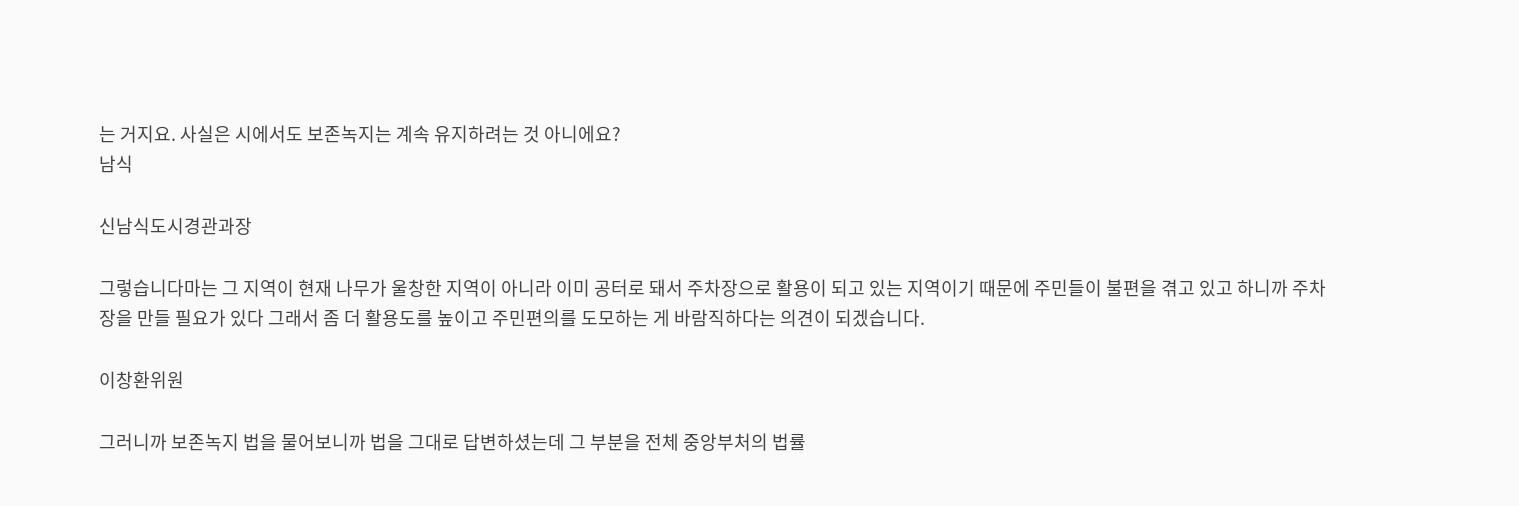는 거지요. 사실은 시에서도 보존녹지는 계속 유지하려는 것 아니에요?
남식

신남식도시경관과장

그렇습니다마는 그 지역이 현재 나무가 울창한 지역이 아니라 이미 공터로 돼서 주차장으로 활용이 되고 있는 지역이기 때문에 주민들이 불편을 겪고 있고 하니까 주차장을 만들 필요가 있다 그래서 좀 더 활용도를 높이고 주민편의를 도모하는 게 바람직하다는 의견이 되겠습니다.

이창환위원

그러니까 보존녹지 법을 물어보니까 법을 그대로 답변하셨는데 그 부분을 전체 중앙부처의 법률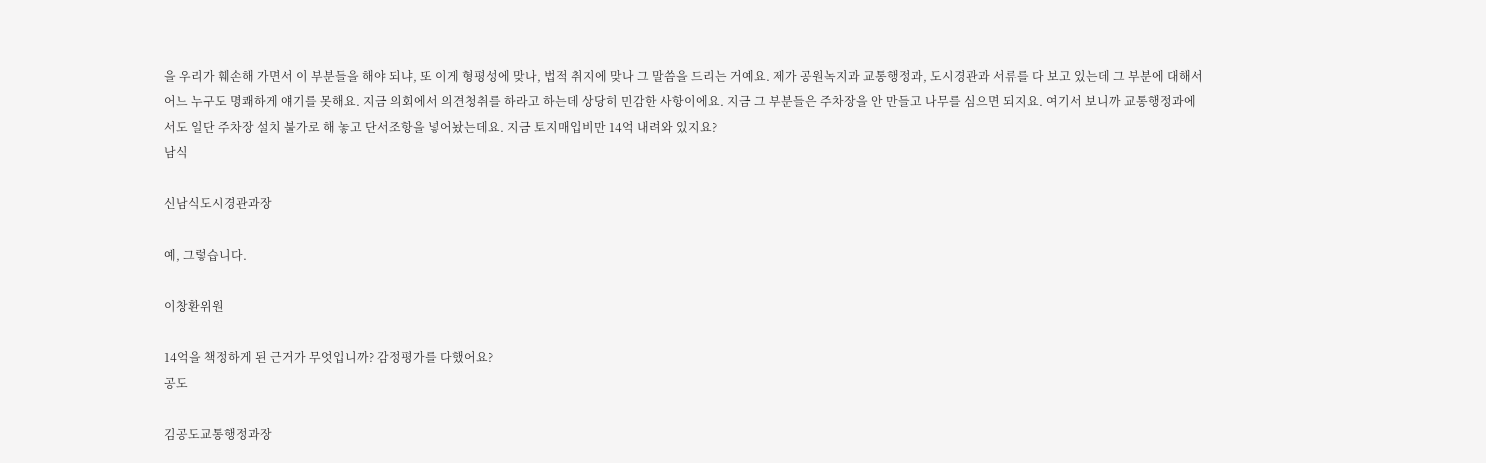을 우리가 훼손해 가면서 이 부분들을 해야 되냐, 또 이게 형평성에 맞나, 법적 취지에 맞나 그 말씀을 드리는 거예요. 제가 공원녹지과 교통행정과, 도시경관과 서류를 다 보고 있는데 그 부분에 대해서 어느 누구도 명쾌하게 얘기를 못해요. 지금 의회에서 의견청취를 하라고 하는데 상당히 민감한 사항이에요. 지금 그 부분들은 주차장을 안 만들고 나무를 심으면 되지요. 여기서 보니까 교통행정과에서도 일단 주차장 설치 불가로 해 놓고 단서조항을 넣어놨는데요. 지금 토지매입비만 14억 내려와 있지요?
남식

신남식도시경관과장

예, 그렇습니다.

이창환위원

14억을 책정하게 된 근거가 무엇입니까? 감정평가를 다했어요?
공도

김공도교통행정과장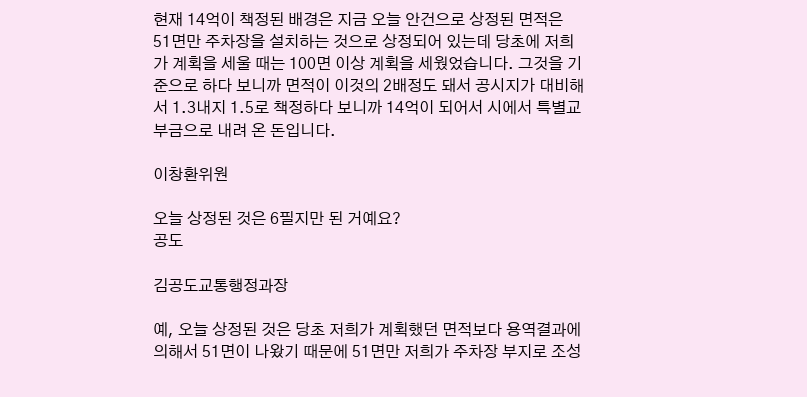현재 14억이 책정된 배경은 지금 오늘 안건으로 상정된 면적은 51면만 주차장을 설치하는 것으로 상정되어 있는데 당초에 저희가 계획을 세울 때는 100면 이상 계획을 세웠었습니다. 그것을 기준으로 하다 보니까 면적이 이것의 2배정도 돼서 공시지가 대비해서 1.3내지 1.5로 책정하다 보니까 14억이 되어서 시에서 특별교부금으로 내려 온 돈입니다.

이창환위원

오늘 상정된 것은 6필지만 된 거예요?
공도

김공도교통행정과장

예, 오늘 상정된 것은 당초 저희가 계획했던 면적보다 용역결과에 의해서 51면이 나왔기 때문에 51면만 저희가 주차장 부지로 조성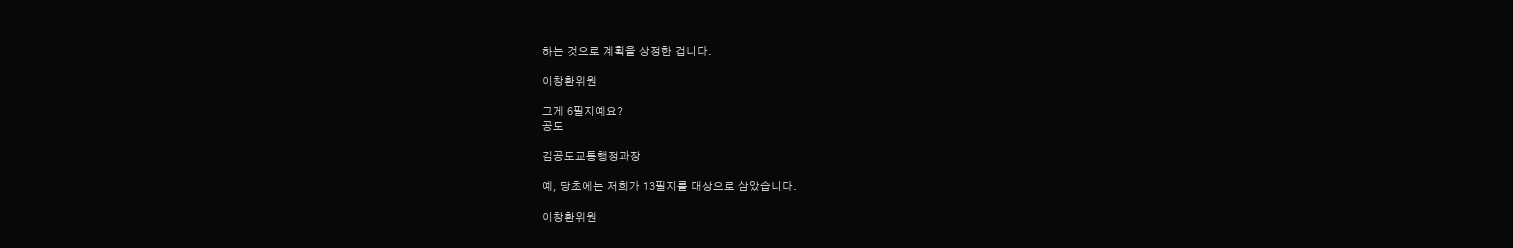하는 것으로 계획을 상정한 겁니다.

이창환위원

그게 6필지예요?
공도

김공도교통행정과장

예, 당초에는 저희가 13필지를 대상으로 삼았습니다.

이창환위원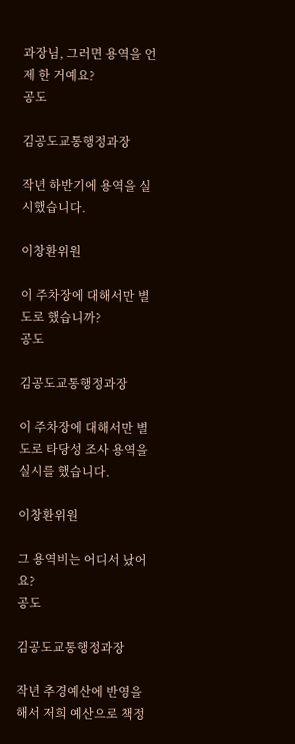과장님, 그러면 용역을 언제 한 거예요?
공도

김공도교통행정과장

작년 하반기에 용역을 실시했습니다.

이창환위원

이 주차장에 대해서만 별도로 했습니까?
공도

김공도교통행정과장

이 주차장에 대해서만 별도로 타당성 조사 용역을 실시를 했습니다.

이창환위원

그 용역비는 어디서 났어요?
공도

김공도교통행정과장

작년 추경예산에 반영을 해서 저희 예산으로 책정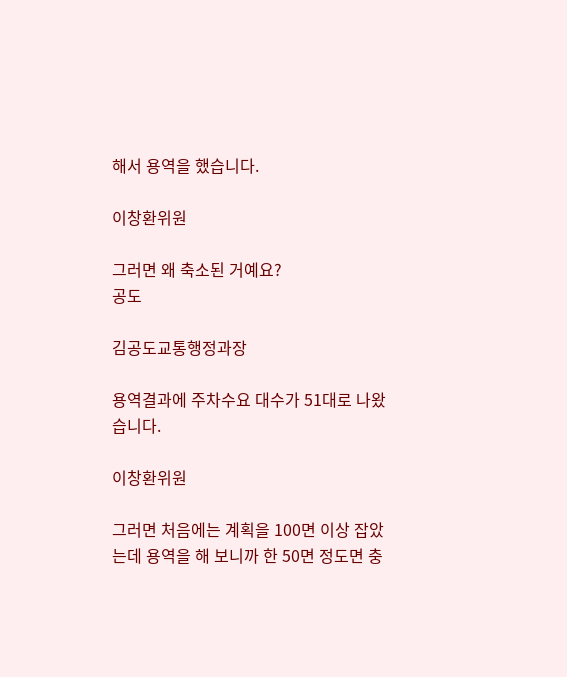해서 용역을 했습니다.

이창환위원

그러면 왜 축소된 거예요?
공도

김공도교통행정과장

용역결과에 주차수요 대수가 51대로 나왔습니다.

이창환위원

그러면 처음에는 계획을 100면 이상 잡았는데 용역을 해 보니까 한 50면 정도면 충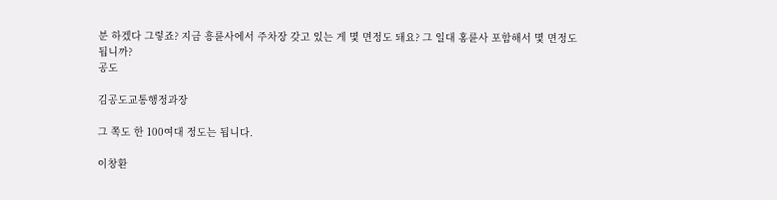분 하겠다 그렇죠? 지금 흥륜사에서 주차장 갖고 있는 게 몇 면정도 돼요? 그 일대 홍륜사 포함해서 몇 면정도 됩니까?
공도

김공도교통행정과장

그 쪽도 한 100여대 정도는 됩니다.

이창환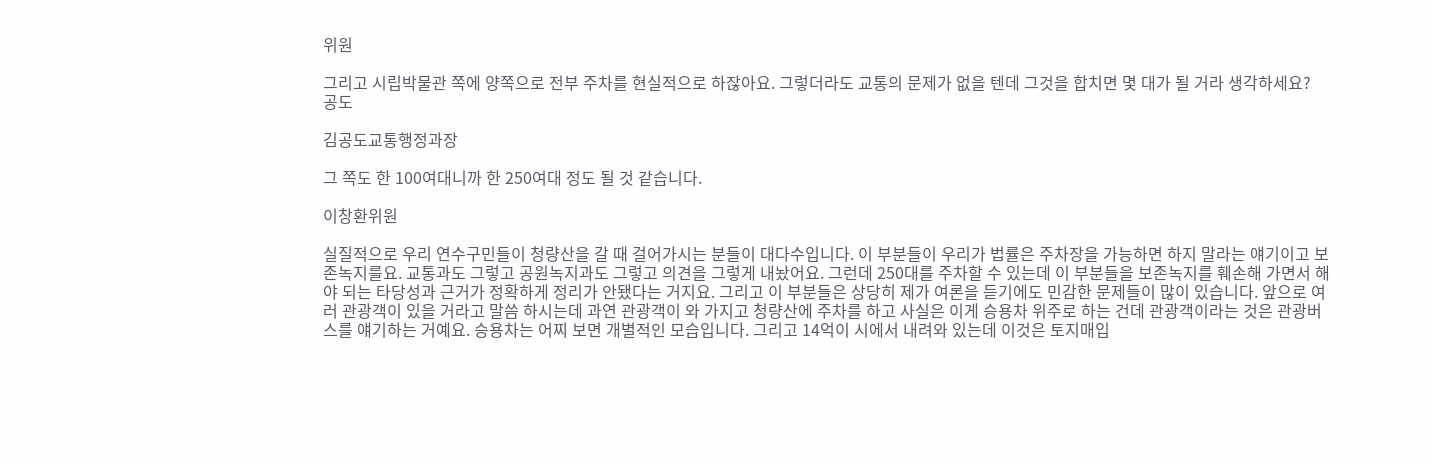위원

그리고 시립박물관 쪽에 양쪽으로 전부 주차를 현실적으로 하잖아요. 그렇더라도 교통의 문제가 없을 텐데 그것을 합치면 몇 대가 될 거라 생각하세요?
공도

김공도교통행정과장

그 쪽도 한 100여대니까 한 250여대 정도 될 것 같습니다.

이창환위원

실질적으로 우리 연수구민들이 청량산을 갈 때 걸어가시는 분들이 대다수입니다. 이 부분들이 우리가 법률은 주차장을 가능하면 하지 말라는 얘기이고 보존녹지를요. 교통과도 그렇고 공원녹지과도 그렇고 의견을 그렇게 내놨어요. 그런데 250대를 주차할 수 있는데 이 부분들을 보존녹지를 훼손해 가면서 해야 되는 타당성과 근거가 정확하게 정리가 안됐다는 거지요. 그리고 이 부분들은 상당히 제가 여론을 듣기에도 민감한 문제들이 많이 있습니다. 앞으로 여러 관광객이 있을 거라고 말씀 하시는데 과연 관광객이 와 가지고 청량산에 주차를 하고 사실은 이게 승용차 위주로 하는 건데 관광객이라는 것은 관광버스를 얘기하는 거예요. 승용차는 어찌 보면 개별적인 모습입니다. 그리고 14억이 시에서 내려와 있는데 이것은 토지매입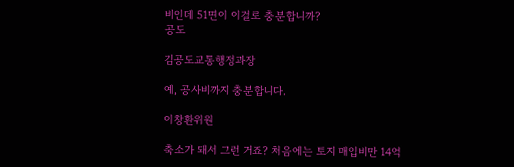비인데 51면이 이걸로 충분합니까?
공도

김공도교통행정과장

예, 공사비까지 충분합니다.

이창환위원

축소가 돼서 그런 거죠? 처음에는 토지 매입비만 14억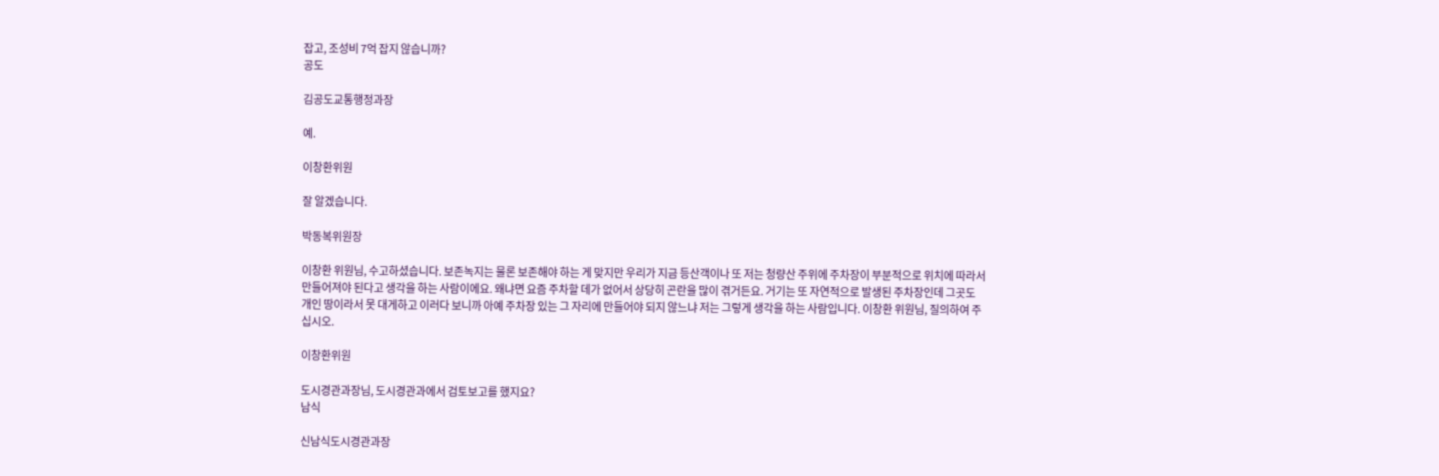잡고, 조성비 7억 잡지 않습니까?
공도

김공도교통행정과장

예.

이창환위원

잘 알겠습니다.

박동복위원장

이창환 위원님, 수고하셨습니다. 보존녹지는 물론 보존해야 하는 게 맞지만 우리가 지금 등산객이나 또 저는 청량산 주위에 주차장이 부분적으로 위치에 따라서 만들어져야 된다고 생각을 하는 사람이에요. 왜냐면 요즘 주차할 데가 없어서 상당히 곤란을 많이 겪거든요. 거기는 또 자연적으로 발생된 주차장인데 그곳도 개인 땅이라서 못 대게하고 이러다 보니까 아예 주차장 있는 그 자리에 만들어야 되지 않느냐 저는 그렇게 생각을 하는 사람입니다. 이창환 위원님, 질의하여 주십시오.

이창환위원

도시경관과장님, 도시경관과에서 검토보고를 했지요?
남식

신남식도시경관과장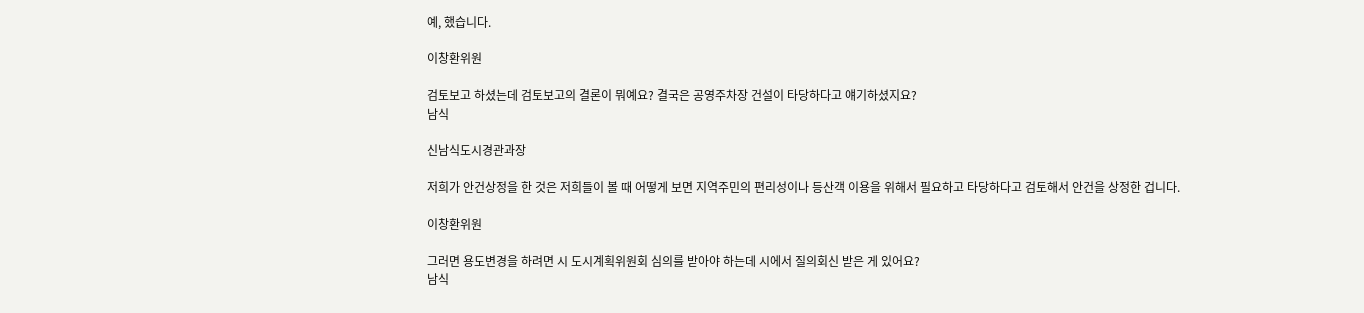예, 했습니다.

이창환위원

검토보고 하셨는데 검토보고의 결론이 뭐예요? 결국은 공영주차장 건설이 타당하다고 얘기하셨지요?
남식

신남식도시경관과장

저희가 안건상정을 한 것은 저희들이 볼 때 어떻게 보면 지역주민의 편리성이나 등산객 이용을 위해서 필요하고 타당하다고 검토해서 안건을 상정한 겁니다.

이창환위원

그러면 용도변경을 하려면 시 도시계획위원회 심의를 받아야 하는데 시에서 질의회신 받은 게 있어요?
남식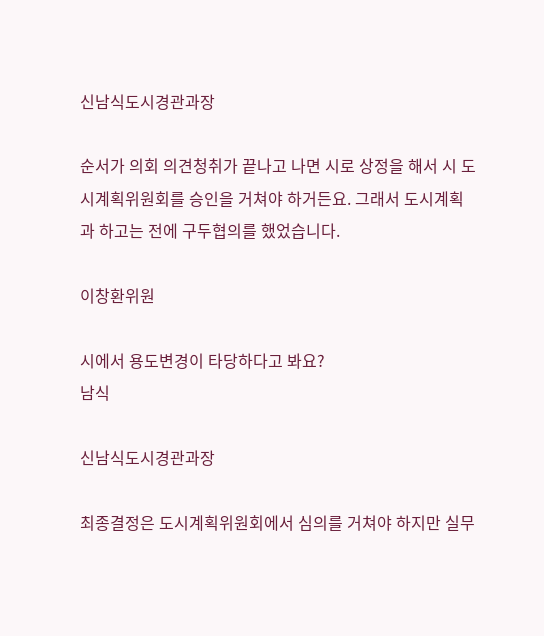신남식도시경관과장

순서가 의회 의견청취가 끝나고 나면 시로 상정을 해서 시 도시계획위원회를 승인을 거쳐야 하거든요. 그래서 도시계획과 하고는 전에 구두협의를 했었습니다.

이창환위원

시에서 용도변경이 타당하다고 봐요?
남식

신남식도시경관과장

최종결정은 도시계획위원회에서 심의를 거쳐야 하지만 실무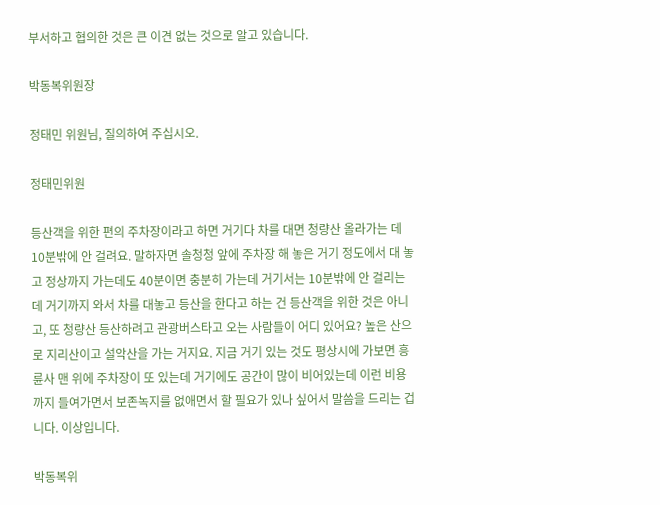부서하고 협의한 것은 큰 이견 없는 것으로 알고 있습니다.

박동복위원장

정태민 위원님, 질의하여 주십시오.

정태민위원

등산객을 위한 편의 주차장이라고 하면 거기다 차를 대면 청량산 올라가는 데 10분밖에 안 걸려요. 말하자면 솔청청 앞에 주차장 해 놓은 거기 정도에서 대 놓고 정상까지 가는데도 40분이면 충분히 가는데 거기서는 10분밖에 안 걸리는데 거기까지 와서 차를 대놓고 등산을 한다고 하는 건 등산객을 위한 것은 아니고, 또 청량산 등산하려고 관광버스타고 오는 사람들이 어디 있어요? 높은 산으로 지리산이고 설악산을 가는 거지요. 지금 거기 있는 것도 평상시에 가보면 흥륜사 맨 위에 주차장이 또 있는데 거기에도 공간이 많이 비어있는데 이런 비용까지 들여가면서 보존녹지를 없애면서 할 필요가 있나 싶어서 말씀을 드리는 겁니다. 이상입니다.

박동복위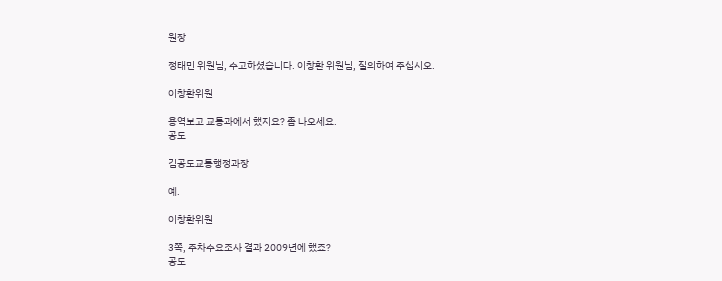원장

정태민 위원님, 수고하셨습니다. 이창환 위원님, 질의하여 주십시오.

이창환위원

용역보고 교통과에서 했지요? 좀 나오세요.
공도

김공도교통행정과장

예.

이창환위원

3쪽, 주차수요조사 결과 2009년에 했죠?
공도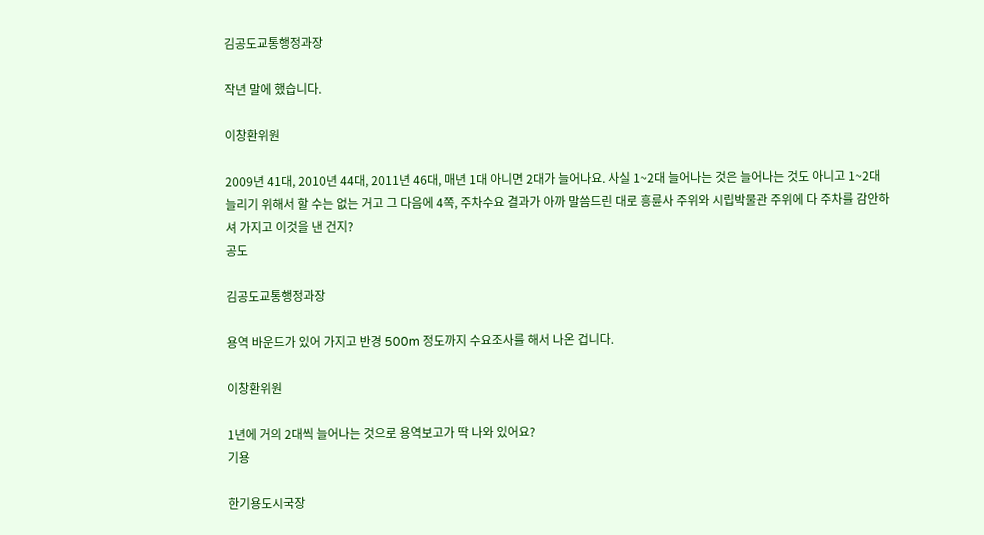김공도교통행정과장

작년 말에 했습니다.

이창환위원

2009년 41대, 2010년 44대, 2011년 46대, 매년 1대 아니면 2대가 늘어나요. 사실 1~2대 늘어나는 것은 늘어나는 것도 아니고 1~2대 늘리기 위해서 할 수는 없는 거고 그 다음에 4쪽, 주차수요 결과가 아까 말씀드린 대로 흥륜사 주위와 시립박물관 주위에 다 주차를 감안하셔 가지고 이것을 낸 건지?
공도

김공도교통행정과장

용역 바운드가 있어 가지고 반경 500m 정도까지 수요조사를 해서 나온 겁니다.

이창환위원

1년에 거의 2대씩 늘어나는 것으로 용역보고가 딱 나와 있어요?
기용

한기용도시국장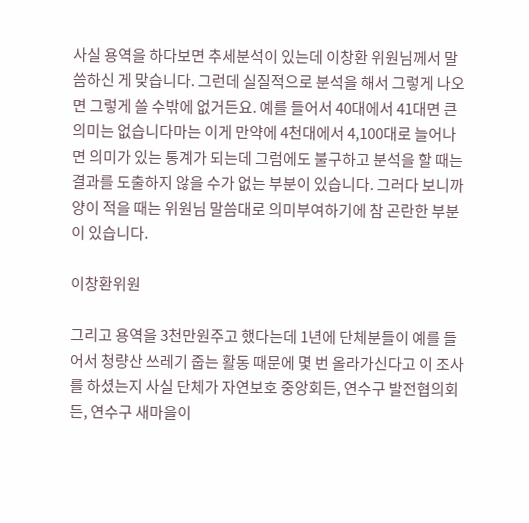사실 용역을 하다보면 추세분석이 있는데 이창환 위원님께서 말씀하신 게 맞습니다. 그런데 실질적으로 분석을 해서 그렇게 나오면 그렇게 쓸 수밖에 없거든요. 예를 들어서 40대에서 41대면 큰 의미는 없습니다마는 이게 만약에 4천대에서 4,100대로 늘어나면 의미가 있는 통계가 되는데 그럼에도 불구하고 분석을 할 때는 결과를 도출하지 않을 수가 없는 부분이 있습니다. 그러다 보니까 양이 적을 때는 위원님 말씀대로 의미부여하기에 참 곤란한 부분이 있습니다.

이창환위원

그리고 용역을 3천만원주고 했다는데 1년에 단체분들이 예를 들어서 청량산 쓰레기 줍는 활동 때문에 몇 번 올라가신다고 이 조사를 하셨는지 사실 단체가 자연보호 중앙회든, 연수구 발전협의회든, 연수구 새마을이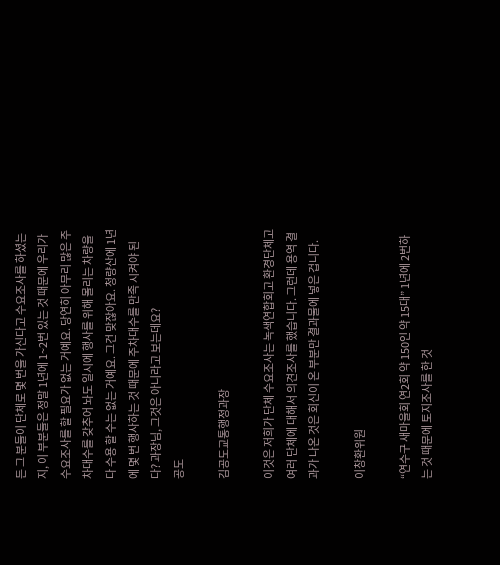든 그 분들이 단체로 몇 번을 가신다고 수요조사를 하셨는지, 이 부분들은 정말 1년에 1~2번 있는 것 때문에 우리가 수요조사를 할 필요가 없는 거예요. 당연히 아무리 많은 주차대수를 갖추어 놔도 일시에 행사를 위해 몰리는 차량을 다 수용 할 수는 없는 거예요. 그건 맞잖아요. 청량산에 1년에 몇 번 행사하는 것 때문에 주차대수를 만족 시켜야 된다? 과장님, 그것은 아니라고 보는데요?
공도

김공도교통행정과장

이것은 저희가 단체 수요조사는 녹색연합회고 환경단체고 여러 단체에 대해서 의견조사를 했습니다. 그런데 용역 결과가 나온 것은 회신이 온 부분만 결과물에 넣은 겁니다.

이창환위원

“연수구 새마을회 연2회 약 150인 약 15대” 1년에 2번하는 것 때문에 토지조사를 한 것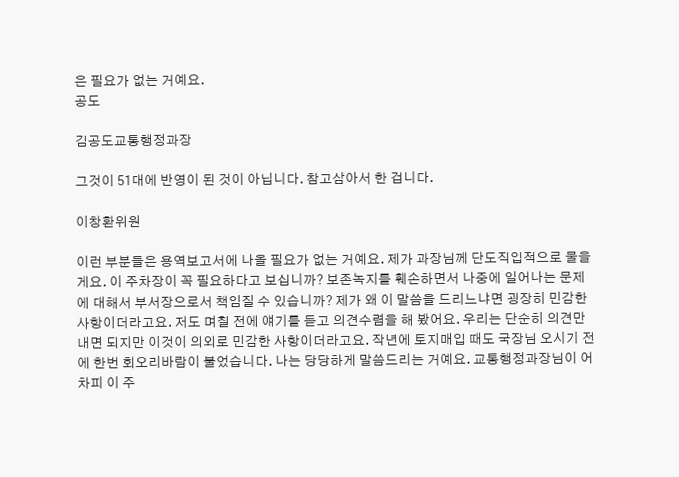은 필요가 없는 거예요.
공도

김공도교통행정과장

그것이 51대에 반영이 된 것이 아닙니다. 참고삼아서 한 겁니다.

이창환위원

이런 부분들은 용역보고서에 나올 필요가 없는 거예요. 제가 과장님께 단도직입적으로 물을게요. 이 주차장이 꼭 필요하다고 보십니까? 보존녹지를 훼손하면서 나중에 일어나는 문제에 대해서 부서장으로서 책임질 수 있습니까? 제가 왜 이 말씀을 드리느냐면 굉장히 민감한 사항이더라고요. 저도 며칠 전에 얘기를 듣고 의견수렴을 해 봤어요. 우리는 단순히 의견만 내면 되지만 이것이 의외로 민감한 사항이더라고요. 작년에 토지매입 때도 국장님 오시기 전에 한번 회오리바람이 불었습니다. 나는 당당하게 말씀드리는 거예요. 교통행정과장님이 어차피 이 주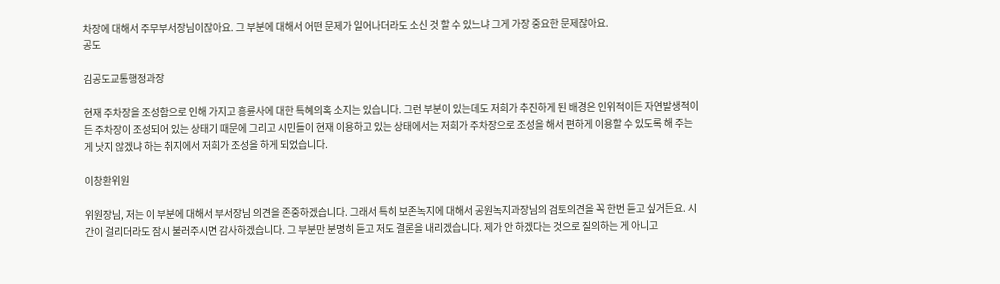차장에 대해서 주무부서장님이잖아요. 그 부분에 대해서 어떤 문제가 일어나더라도 소신 것 할 수 있느냐 그게 가장 중요한 문제잖아요.
공도

김공도교통행정과장

현재 주차장을 조성함으로 인해 가지고 흥륜사에 대한 특혜의혹 소지는 있습니다. 그런 부분이 있는데도 저희가 추진하게 된 배경은 인위적이든 자연발생적이든 주차장이 조성되어 있는 상태기 때문에 그리고 시민들이 현재 이용하고 있는 상태에서는 저희가 주차장으로 조성을 해서 편하게 이용할 수 있도록 해 주는 게 낫지 않겠냐 하는 취지에서 저희가 조성을 하게 되었습니다.

이창환위원

위원장님, 저는 이 부분에 대해서 부서장님 의견을 존중하겠습니다. 그래서 특히 보존녹지에 대해서 공원녹지과장님의 검토의견을 꼭 한번 듣고 싶거든요. 시간이 걸리더라도 잠시 불러주시면 감사하겠습니다. 그 부분만 분명히 듣고 저도 결론을 내리겠습니다. 제가 안 하겠다는 것으로 질의하는 게 아니고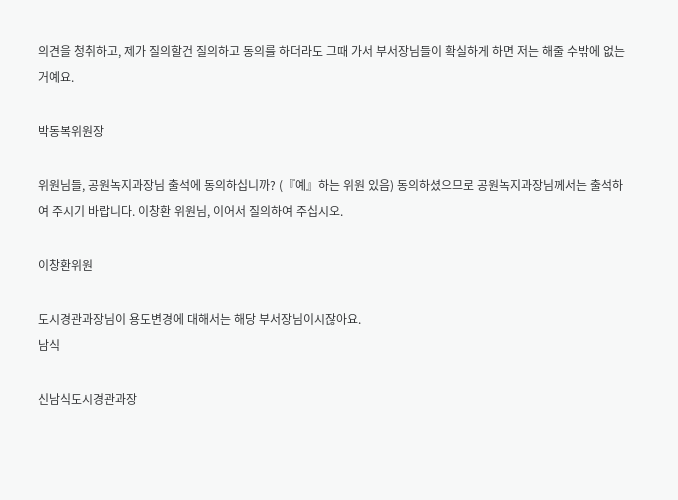의견을 청취하고, 제가 질의할건 질의하고 동의를 하더라도 그때 가서 부서장님들이 확실하게 하면 저는 해줄 수밖에 없는 거예요.

박동복위원장

위원님들, 공원녹지과장님 출석에 동의하십니까? (『예』하는 위원 있음) 동의하셨으므로 공원녹지과장님께서는 출석하여 주시기 바랍니다. 이창환 위원님, 이어서 질의하여 주십시오.

이창환위원

도시경관과장님이 용도변경에 대해서는 해당 부서장님이시잖아요.
남식

신남식도시경관과장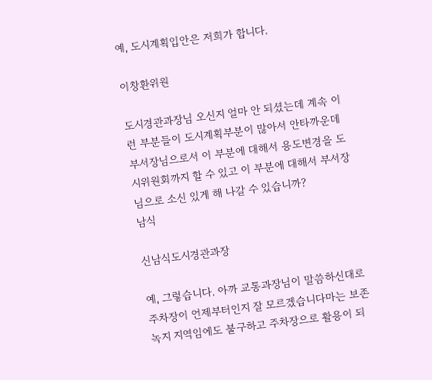예, 도시계획입안은 저희가 합니다.

이창환위원

도시경관과장님 오신지 얼마 안 되셨는데 계속 이런 부분들이 도시계획부분이 많아서 안타까운데 부서장님으로서 이 부분에 대해서 용도변경을 도시위원회까지 할 수 있고 이 부분에 대해서 부서장님으로 소신 있게 해 나갈 수 있습니까?
남식

신남식도시경관과장

예, 그렇습니다. 아까 교통과장님이 말씀하신대로 주차장이 언제부터인지 잘 모르겠습니다마는 보존녹지 지역임에도 불구하고 주차장으로 활용이 되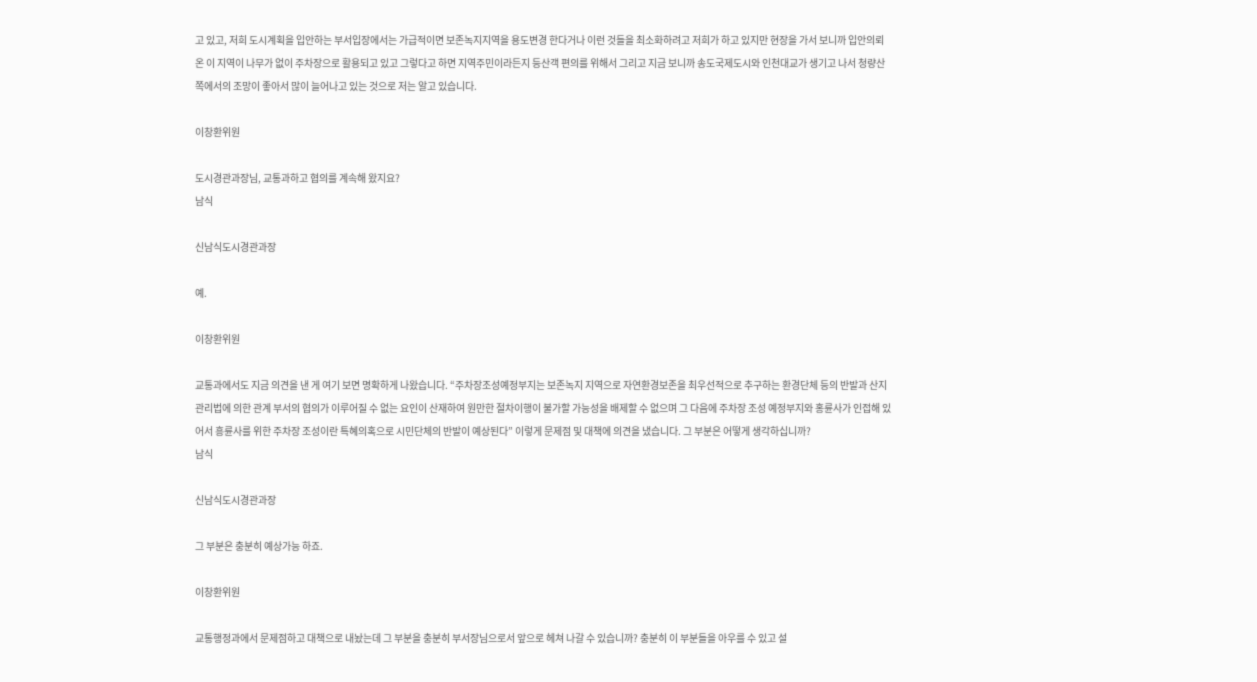고 있고, 저희 도시계획을 입안하는 부서입장에서는 가급적이면 보존녹지지역을 용도변경 한다거나 이런 것들을 최소화하려고 저희가 하고 있지만 현장을 가서 보니까 입안의뢰 온 이 지역이 나무가 없이 주차장으로 활용되고 있고 그렇다고 하면 지역주민이라든지 등산객 편의를 위해서 그리고 지금 보니까 송도국제도시와 인천대교가 생기고 나서 청량산 쪽에서의 조망이 좋아서 많이 늘어나고 있는 것으로 저는 알고 있습니다.

이창환위원

도시경관과장님, 교통과하고 협의를 계속해 왔지요?
남식

신남식도시경관과장

예.

이창환위원

교통과에서도 지금 의견을 낸 게 여기 보면 명확하게 나왔습니다. “주차장조성예정부지는 보존녹지 지역으로 자연환경보존을 최우선적으로 추구하는 환경단체 등의 반발과 산지관리법에 의한 관계 부서의 협의가 이루어질 수 없는 요인이 산재하여 원만한 절차이행이 불가할 가능성을 배제할 수 없으며 그 다음에 주차장 조성 예정부지와 홍륜사가 인접해 있어서 흥륜사를 위한 주차장 조성이란 특혜의혹으로 시민단체의 반발이 예상된다” 이렇게 문제점 및 대책에 의견을 냈습니다. 그 부분은 어떻게 생각하십니까?
남식

신남식도시경관과장

그 부분은 충분히 예상가능 하죠.

이창환위원

교통행정과에서 문제점하고 대책으로 내놨는데 그 부분을 충분히 부서장님으로서 앞으로 헤쳐 나갈 수 있습니까? 충분히 이 부분들을 아우를 수 있고 설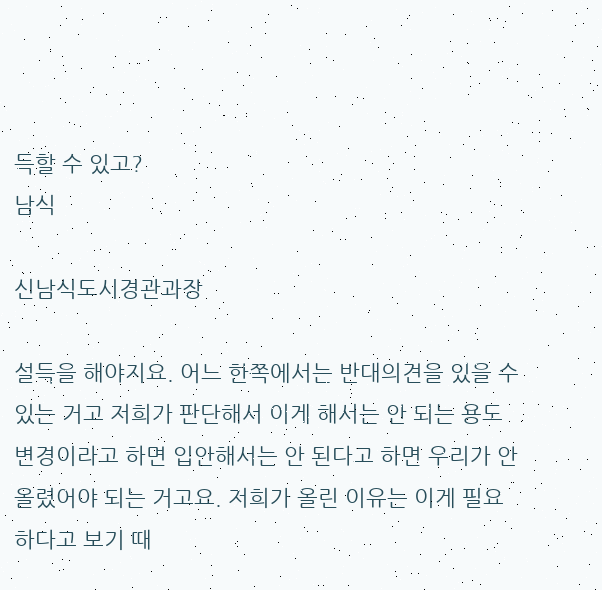득할 수 있고?
남식

신남식도시경관과장

설득을 해야지요. 어느 한쪽에서는 반대의견을 있을 수 있는 거고 저희가 판단해서 이게 해서는 안 되는 용도변경이라고 하면 입안해서는 안 된다고 하면 우리가 안올렸어야 되는 거고요. 저희가 올린 이유는 이게 필요하다고 보기 때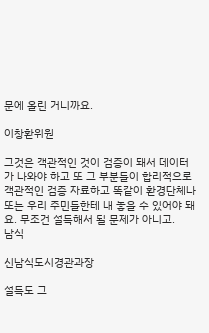문에 올린 거니까요.

이창환위원

그것은 객관적인 것이 검증이 돼서 데이터가 나와야 하고 또 그 부분들이 합리적으로 객관적인 검증 자료하고 똑같이 환경단체나 또는 우리 주민들한테 내 놓을 수 있어야 돼요. 무조건 설득해서 될 문제가 아니고.
남식

신남식도시경관과장

설득도 그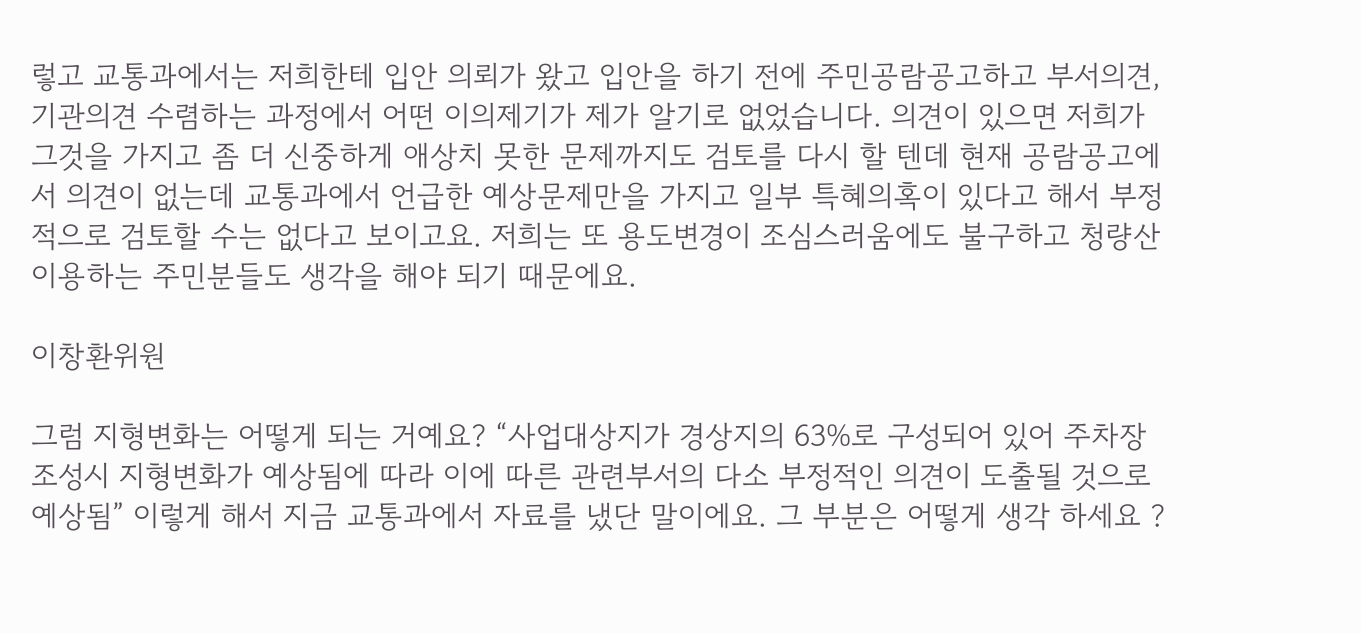렇고 교통과에서는 저희한테 입안 의뢰가 왔고 입안을 하기 전에 주민공람공고하고 부서의견, 기관의견 수렴하는 과정에서 어떤 이의제기가 제가 알기로 없었습니다. 의견이 있으면 저희가 그것을 가지고 좀 더 신중하게 애상치 못한 문제까지도 검토를 다시 할 텐데 현재 공람공고에서 의견이 없는데 교통과에서 언급한 예상문제만을 가지고 일부 특혜의혹이 있다고 해서 부정적으로 검토할 수는 없다고 보이고요. 저희는 또 용도변경이 조심스러움에도 불구하고 청량산 이용하는 주민분들도 생각을 해야 되기 때문에요.

이창환위원

그럼 지형변화는 어떻게 되는 거예요? “사업대상지가 경상지의 63%로 구성되어 있어 주차장 조성시 지형변화가 예상됨에 따라 이에 따른 관련부서의 다소 부정적인 의견이 도출될 것으로 예상됨” 이렇게 해서 지금 교통과에서 자료를 냈단 말이에요. 그 부분은 어떻게 생각 하세요 ?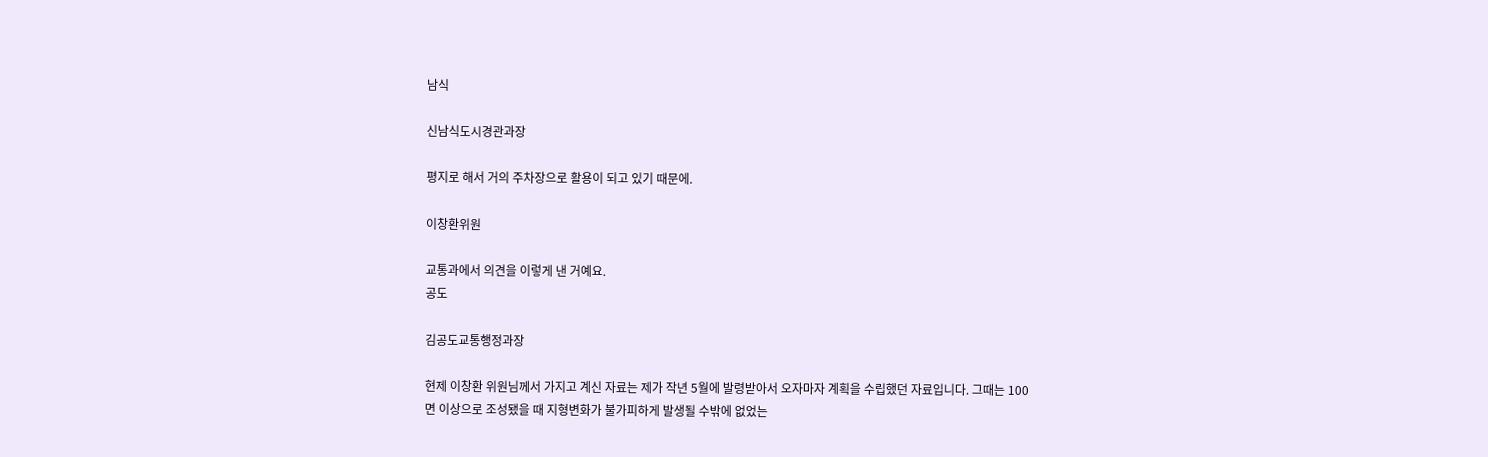남식

신남식도시경관과장

평지로 해서 거의 주차장으로 활용이 되고 있기 때문에.

이창환위원

교통과에서 의견을 이렇게 낸 거예요.
공도

김공도교통행정과장

현제 이창환 위원님께서 가지고 계신 자료는 제가 작년 5월에 발령받아서 오자마자 계획을 수립했던 자료입니다. 그때는 100면 이상으로 조성됐을 때 지형변화가 불가피하게 발생될 수밖에 없었는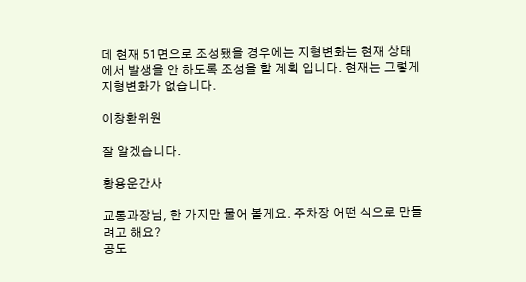데 현재 51면으로 조성됐을 경우에는 지형변화는 현재 상태에서 발생을 안 하도록 조성을 할 계획 입니다. 현재는 그렇게 지형변화가 없습니다.

이창환위원

잘 알겠습니다.

황용운간사

교통과장님, 한 가지만 물어 볼게요. 주차장 어떤 식으로 만들려고 해요?
공도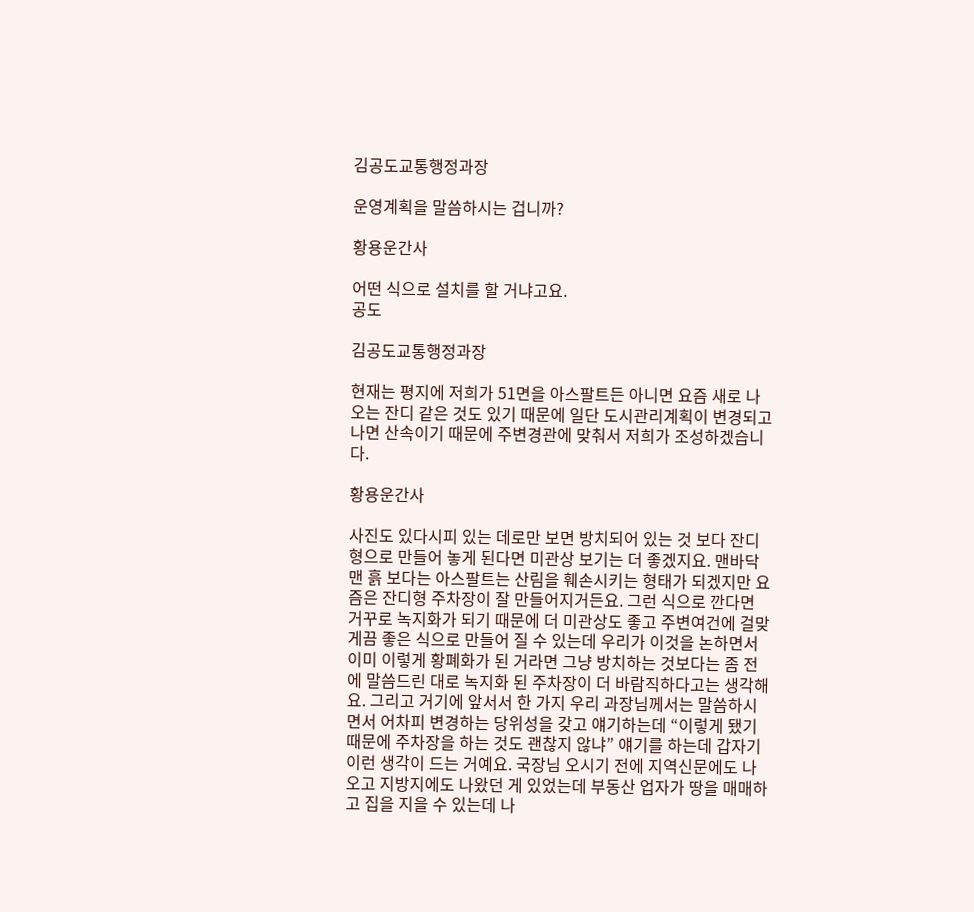김공도교통행정과장

운영계획을 말씀하시는 겁니까?

황용운간사

어떤 식으로 설치를 할 거냐고요.
공도

김공도교통행정과장

현재는 평지에 저희가 51면을 아스팔트든 아니면 요즘 새로 나오는 잔디 같은 것도 있기 때문에 일단 도시관리계획이 변경되고 나면 산속이기 때문에 주변경관에 맞춰서 저희가 조성하겠습니다.

황용운간사

사진도 있다시피 있는 데로만 보면 방치되어 있는 것 보다 잔디형으로 만들어 놓게 된다면 미관상 보기는 더 좋겠지요. 맨바닥 맨 흙 보다는 아스팔트는 산림을 훼손시키는 형태가 되겠지만 요즘은 잔디형 주차장이 잘 만들어지거든요. 그런 식으로 깐다면 거꾸로 녹지화가 되기 때문에 더 미관상도 좋고 주변여건에 걸맞게끔 좋은 식으로 만들어 질 수 있는데 우리가 이것을 논하면서 이미 이렇게 황폐화가 된 거라면 그냥 방치하는 것보다는 좀 전에 말씀드린 대로 녹지화 된 주차장이 더 바람직하다고는 생각해요. 그리고 거기에 앞서서 한 가지 우리 과장님께서는 말씀하시면서 어차피 변경하는 당위성을 갖고 얘기하는데 “이렇게 됐기 때문에 주차장을 하는 것도 괜찮지 않냐” 얘기를 하는데 갑자기 이런 생각이 드는 거예요. 국장님 오시기 전에 지역신문에도 나오고 지방지에도 나왔던 게 있었는데 부동산 업자가 땅을 매매하고 집을 지을 수 있는데 나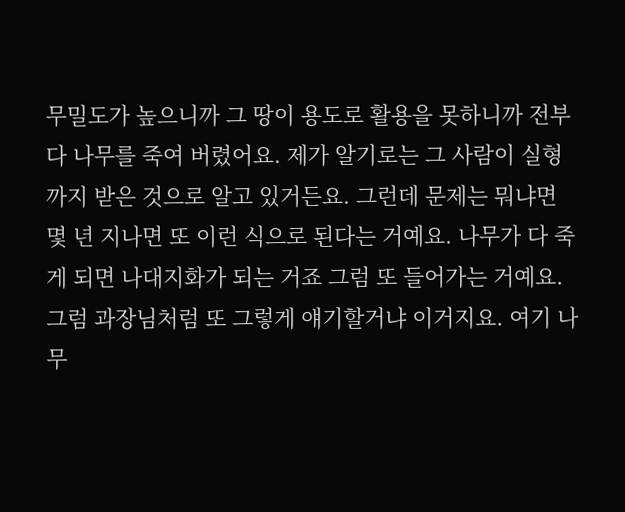무밀도가 높으니까 그 땅이 용도로 활용을 못하니까 전부 다 나무를 죽여 버렸어요. 제가 알기로는 그 사람이 실형까지 받은 것으로 알고 있거든요. 그런데 문제는 뭐냐면 몇 년 지나면 또 이런 식으로 된다는 거예요. 나무가 다 죽게 되면 나대지화가 되는 거죠 그럼 또 들어가는 거예요. 그럼 과장님처럼 또 그렇게 얘기할거냐 이거지요. 여기 나무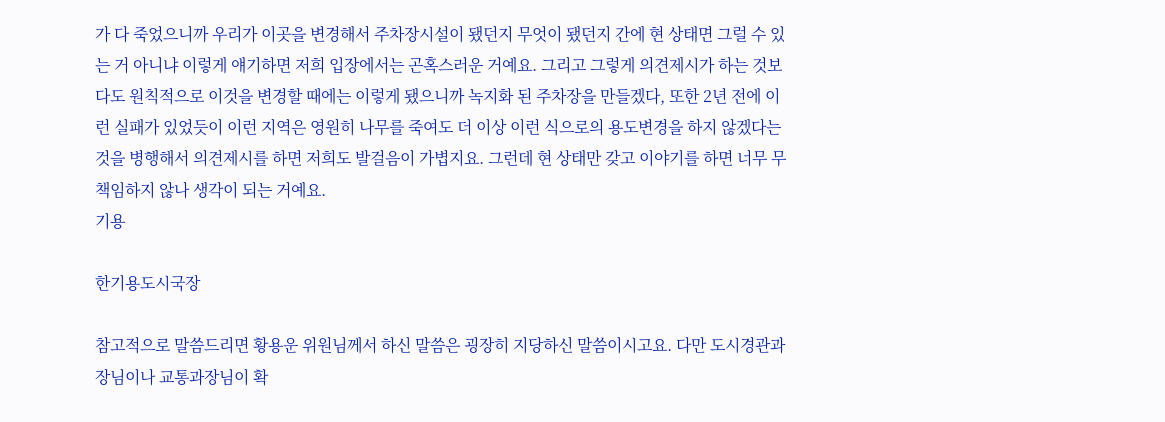가 다 죽었으니까 우리가 이곳을 변경해서 주차장시설이 됐던지 무엇이 됐던지 간에 현 상태면 그럴 수 있는 거 아니냐 이렇게 얘기하면 저희 입장에서는 곤혹스러운 거예요. 그리고 그렇게 의견제시가 하는 것보다도 원칙적으로 이것을 변경할 때에는 이렇게 됐으니까 녹지화 된 주차장을 만들겠다, 또한 2년 전에 이런 실패가 있었듯이 이런 지역은 영원히 나무를 죽여도 더 이상 이런 식으로의 용도변경을 하지 않겠다는 것을 병행해서 의견제시를 하면 저희도 발걸음이 가볍지요. 그런데 현 상태만 갖고 이야기를 하면 너무 무책임하지 않나 생각이 되는 거예요.
기용

한기용도시국장

참고적으로 말씀드리면 황용운 위원님께서 하신 말씀은 굉장히 지당하신 말씀이시고요. 다만 도시경관과장님이나 교통과장님이 확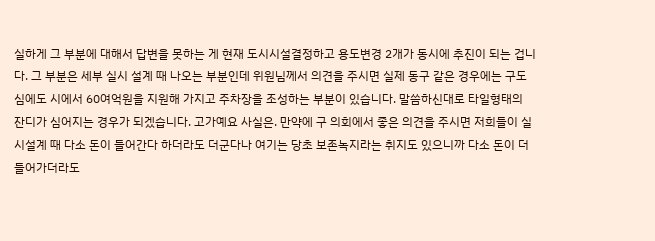실하게 그 부분에 대해서 답변을 못하는 게 현재 도시시설결정하고 용도변경 2개가 동시에 추진이 되는 겁니다. 그 부분은 세부 실시 설계 때 나오는 부분인데 위원님께서 의견을 주시면 실제 동구 같은 경우에는 구도심에도 시에서 60여억원을 지원해 가지고 주차장을 조성하는 부분이 있습니다. 말씀하신대로 타일형태의 잔디가 심어지는 경우가 되겠습니다. 고가예요 사실은. 만약에 구 의회에서 좋은 의견을 주시면 저희들이 실시설계 때 다소 돈이 들어간다 하더라도 더군다나 여기는 당초 보존녹지라는 취지도 있으니까 다소 돈이 더 들어가더라도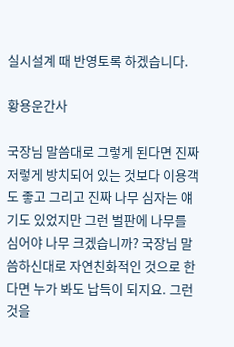실시설계 때 반영토록 하겠습니다.

황용운간사

국장님 말씀대로 그렇게 된다면 진짜 저렇게 방치되어 있는 것보다 이용객도 좋고 그리고 진짜 나무 심자는 얘기도 있었지만 그런 벌판에 나무를 심어야 나무 크겠습니까? 국장님 말씀하신대로 자연친화적인 것으로 한다면 누가 봐도 납득이 되지요. 그런 것을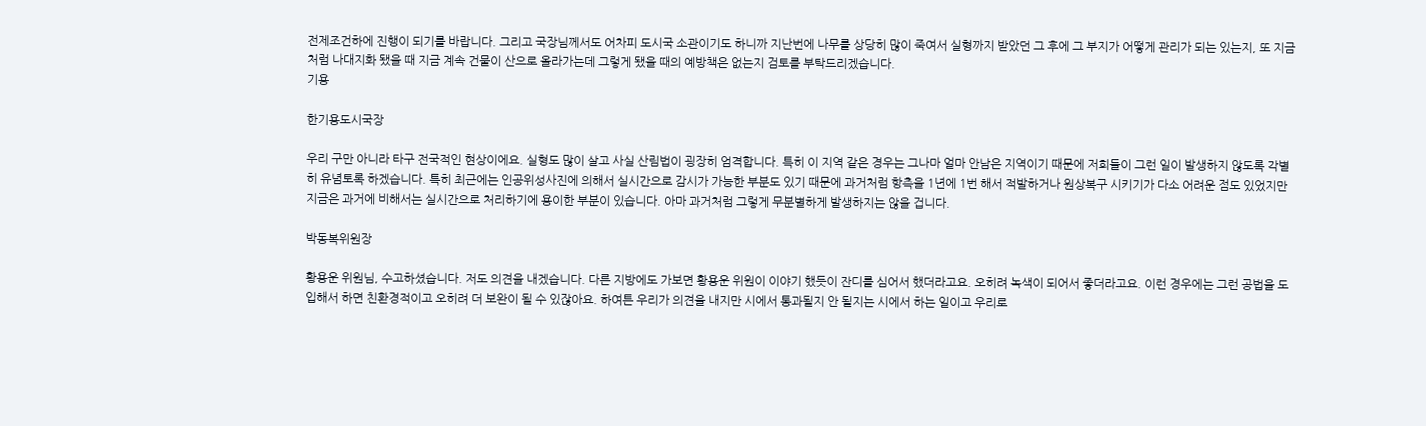전제조건하에 진행이 되기를 바랍니다. 그리고 국장님께서도 어차피 도시국 소관이기도 하니까 지난번에 나무를 상당히 많이 죽여서 실형까지 받았던 그 후에 그 부지가 어떻게 관리가 되는 있는지, 또 지금처럼 나대지화 됐을 때 지금 계속 건물이 산으로 올라가는데 그렇게 됐을 때의 예방책은 없는지 검토를 부탁드리겠습니다.
기용

한기용도시국장

우리 구만 아니라 타구 전국적인 현상이에요. 실형도 많이 살고 사실 산림법이 굉장히 엄격합니다. 특히 이 지역 같은 경우는 그나마 얼마 안남은 지역이기 때문에 저희들이 그런 일이 발생하지 않도록 각별히 유념토록 하겠습니다. 특히 최근에는 인공위성사진에 의해서 실시간으로 감시가 가능한 부분도 있기 때문에 과거처럼 항측을 1년에 1번 해서 적발하거나 원상복구 시키기가 다소 어려운 점도 있었지만 지금은 과거에 비해서는 실시간으로 처리하기에 용이한 부분이 있습니다. 아마 과거처럼 그렇게 무분별하게 발생하지는 않을 겁니다.

박동복위원장

황용운 위원님, 수고하셨습니다. 저도 의견을 내겠습니다. 다른 지방에도 가보면 황용운 위원이 이야기 했듯이 잔디를 심어서 했더라고요. 오히려 녹색이 되어서 좋더라고요. 이런 경우에는 그런 공법을 도입해서 하면 친환경적이고 오히려 더 보완이 될 수 있잖아요. 하여튼 우리가 의견을 내지만 시에서 통과될지 안 될지는 시에서 하는 일이고 우리로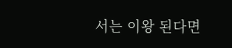서는 이왕 된다면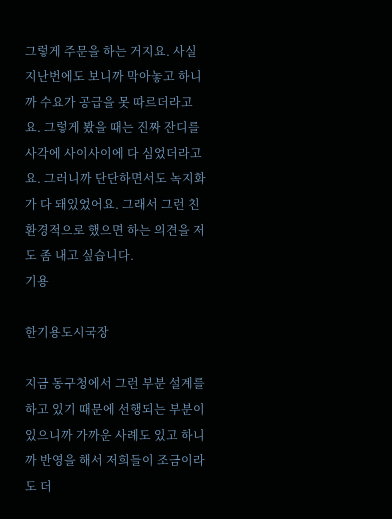그렇게 주문을 하는 거지요. 사실 지난번에도 보니까 막아놓고 하니까 수요가 공급을 못 따르더라고요. 그렇게 봤을 때는 진짜 잔디를 사각에 사이사이에 다 심었더라고요. 그러니까 단단하면서도 녹지화가 다 돼있었어요. 그래서 그런 친환경적으로 했으면 하는 의견을 저도 좀 내고 싶습니다.
기용

한기용도시국장

지금 동구청에서 그런 부분 설계를 하고 있기 때문에 선행되는 부분이 있으니까 가까운 사례도 있고 하니까 반영을 해서 저희들이 조금이라도 더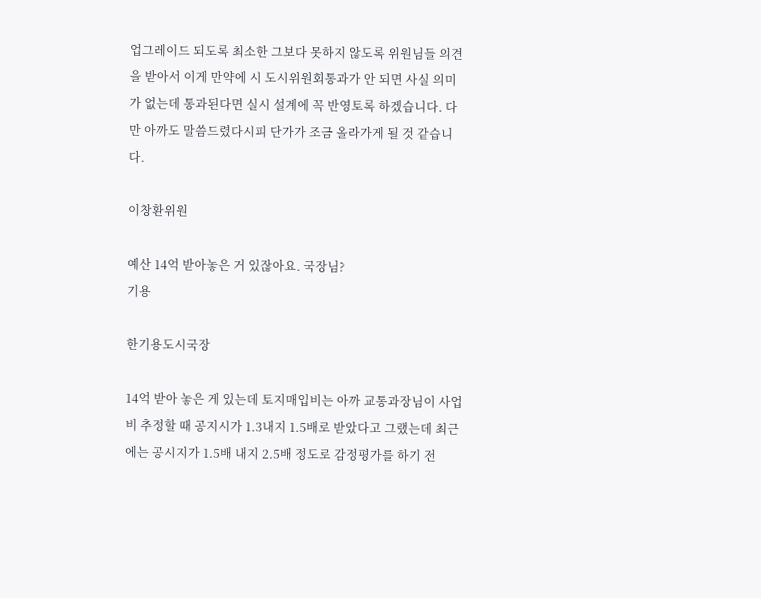업그레이드 되도록 최소한 그보다 못하지 않도록 위원님들 의견을 받아서 이게 만약에 시 도시위원회통과가 안 되면 사실 의미가 없는데 통과된다면 실시 설계에 꼭 반영토록 하겠습니다. 다만 아까도 말씀드렸다시피 단가가 조금 올라가게 될 것 같습니다.

이창환위원

예산 14억 받아놓은 거 있잖아요. 국장님?
기용

한기용도시국장

14억 받아 놓은 게 있는데 토지매입비는 아까 교통과장님이 사업비 추정할 때 공지시가 1.3내지 1.5배로 받았다고 그랬는데 최근에는 공시지가 1.5배 내지 2.5배 정도로 감정평가를 하기 전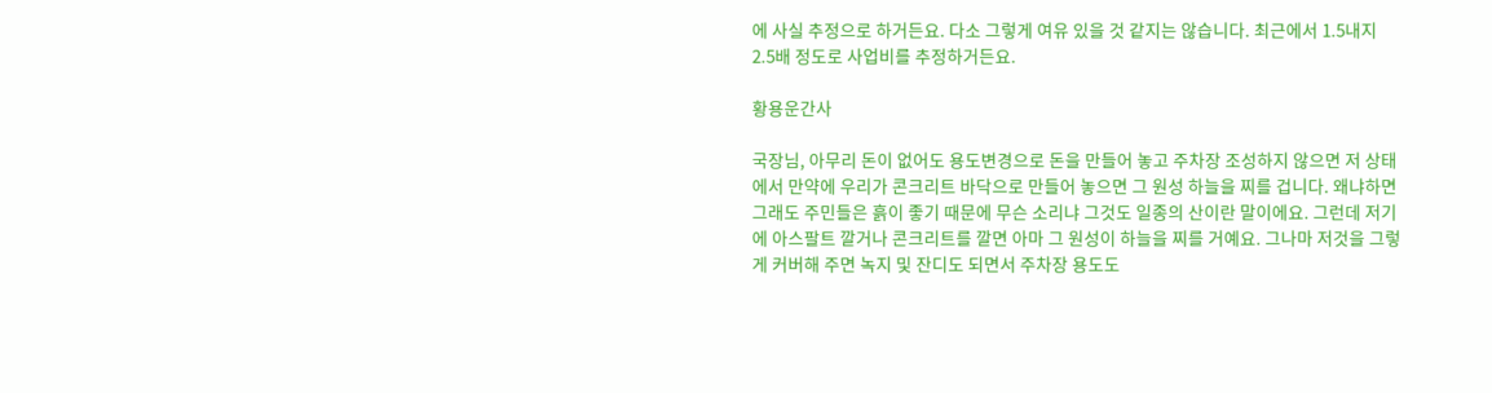에 사실 추정으로 하거든요. 다소 그렇게 여유 있을 것 같지는 않습니다. 최근에서 1.5내지 2.5배 정도로 사업비를 추정하거든요.

황용운간사

국장님, 아무리 돈이 없어도 용도변경으로 돈을 만들어 놓고 주차장 조성하지 않으면 저 상태에서 만약에 우리가 콘크리트 바닥으로 만들어 놓으면 그 원성 하늘을 찌를 겁니다. 왜냐하면 그래도 주민들은 흙이 좋기 때문에 무슨 소리냐 그것도 일종의 산이란 말이에요. 그런데 저기에 아스팔트 깔거나 콘크리트를 깔면 아마 그 원성이 하늘을 찌를 거예요. 그나마 저것을 그렇게 커버해 주면 녹지 및 잔디도 되면서 주차장 용도도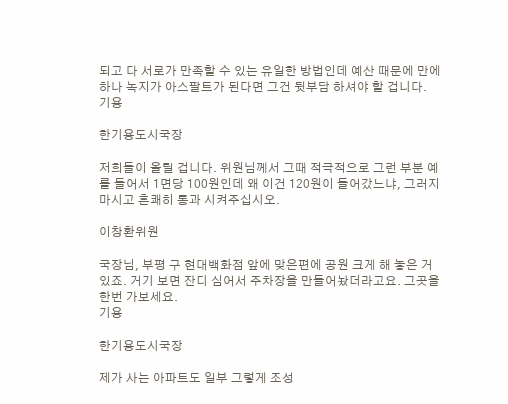되고 다 서로가 만족할 수 있는 유일한 방법인데 예산 때문에 만에 하나 녹지가 아스팔트가 된다면 그건 뒷부담 하셔야 할 겁니다.
기용

한기용도시국장

저희들이 올릴 겁니다. 위원님께서 그때 적극적으로 그런 부분 예를 들어서 1면당 100원인데 왜 이건 120원이 들어갔느냐, 그러지 마시고 흔쾌히 통과 시켜주십시오.

이창환위원

국장님, 부평 구 현대백화점 앞에 맞은편에 공원 크게 해 놓은 거 있죠. 거기 보면 잔디 심어서 주차장을 만들어놨더라고요. 그곳을 한번 가보세요.
기용

한기용도시국장

제가 사는 아파트도 일부 그렇게 조성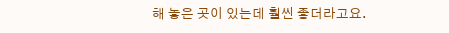해 놓은 곳이 있는데 훨씬 좋더라고요.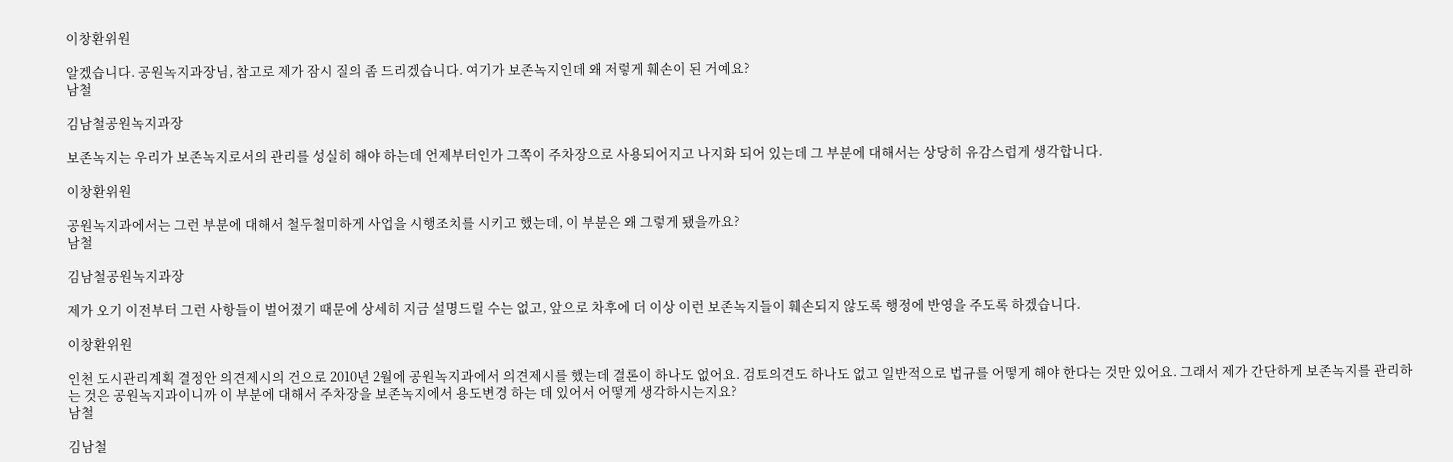이창환위원

알겠습니다. 공원녹지과장님, 참고로 제가 잠시 질의 좀 드리겠습니다. 여기가 보존녹지인데 왜 저렇게 훼손이 된 거예요?
남철

김남철공원녹지과장

보존녹지는 우리가 보존녹지로서의 관리를 성실히 해야 하는데 언제부터인가 그쪽이 주차장으로 사용되어지고 나지화 되어 있는데 그 부분에 대해서는 상당히 유감스럽게 생각합니다.

이창환위원

공원녹지과에서는 그런 부분에 대해서 철두철미하게 사업을 시행조치를 시키고 했는데, 이 부분은 왜 그렇게 됐을까요?
남철

김남철공원녹지과장

제가 오기 이전부터 그런 사항들이 벌어졌기 때문에 상세히 지금 설명드릴 수는 없고, 앞으로 차후에 더 이상 이런 보존녹지들이 훼손되지 않도록 행정에 반영을 주도록 하겠습니다.

이창환위원

인천 도시관리계획 결정안 의견제시의 건으로 2010년 2월에 공원녹지과에서 의견제시를 했는데 결론이 하나도 없어요. 검토의견도 하나도 없고 일반적으로 법규를 어떻게 해야 한다는 것만 있어요. 그래서 제가 간단하게 보존녹지를 관리하는 것은 공원녹지과이니까 이 부분에 대해서 주차장을 보존녹지에서 용도변경 하는 데 있어서 어떻게 생각하시는지요?
남철

김남철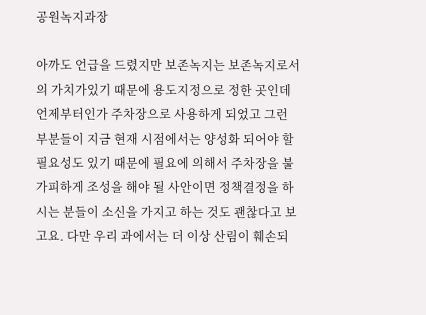공원녹지과장

아까도 언급을 드렸지만 보존녹지는 보존녹지로서의 가치가있기 때문에 용도지정으로 정한 곳인데 언제부터인가 주차장으로 사용하게 되었고 그런 부분들이 지금 현재 시점에서는 양성화 되어야 할 필요성도 있기 때문에 필요에 의해서 주차장을 불가피하게 조성을 해야 될 사안이면 정책결정을 하시는 분들이 소신을 가지고 하는 것도 괜찮다고 보고요. 다만 우리 과에서는 더 이상 산림이 훼손되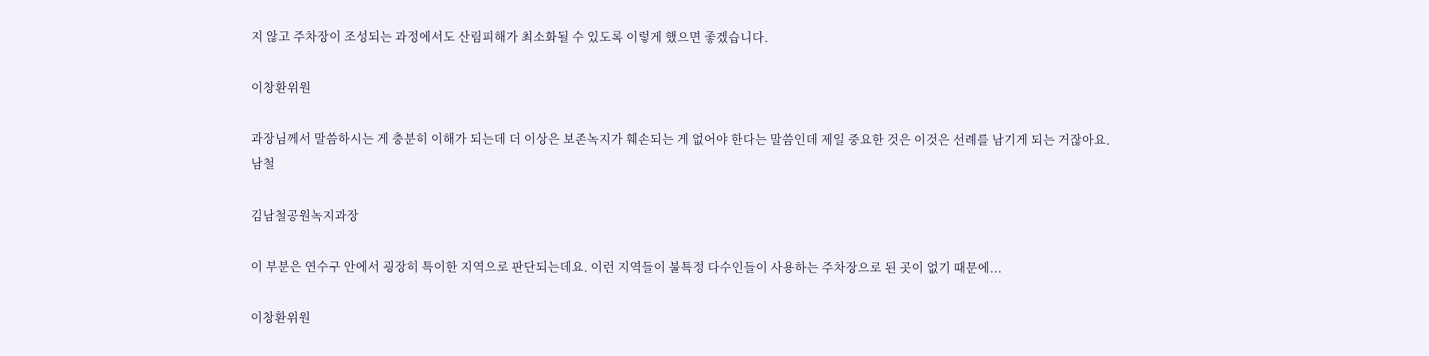지 않고 주차장이 조성되는 과정에서도 산림피해가 최소화될 수 있도록 이렇게 했으면 좋겠습니다.

이창환위원

과장님께서 말씀하시는 게 충분히 이해가 되는데 더 이상은 보존녹지가 훼손되는 게 없어야 한다는 말씀인데 제일 중요한 것은 이것은 선례를 남기게 되는 거잖아요.
남철

김남철공원녹지과장

이 부분은 연수구 안에서 굉장히 특이한 지역으로 판단되는데요. 이런 지역들이 불특정 다수인들이 사용하는 주차장으로 된 곳이 없기 때문에...

이창환위원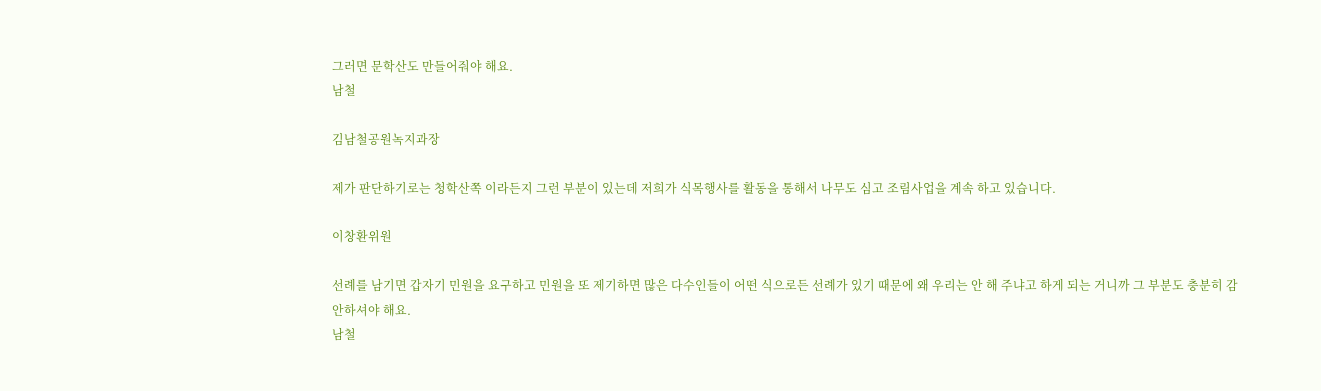그러면 문학산도 만들어줘야 해요.
남철

김남철공원녹지과장

제가 판단하기로는 청학산쪽 이라든지 그런 부분이 있는데 저희가 식목행사를 활동을 통해서 나무도 심고 조림사업을 계속 하고 있습니다.

이창환위원

선례를 남기면 갑자기 민원을 요구하고 민원을 또 제기하면 많은 다수인들이 어떤 식으로든 선례가 있기 때문에 왜 우리는 안 해 주냐고 하게 되는 거니까 그 부분도 충분히 감안하셔야 해요.
남철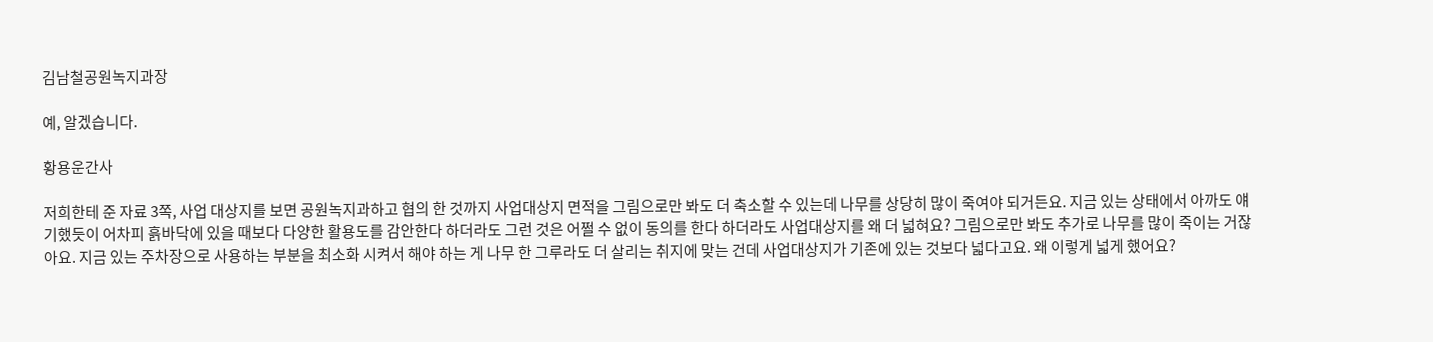김남철공원녹지과장

예, 알겠습니다.

황용운간사

저희한테 준 자료 3쪽, 사업 대상지를 보면 공원녹지과하고 협의 한 것까지 사업대상지 면적을 그림으로만 봐도 더 축소할 수 있는데 나무를 상당히 많이 죽여야 되거든요. 지금 있는 상태에서 아까도 얘기했듯이 어차피 흙바닥에 있을 때보다 다양한 활용도를 감안한다 하더라도 그런 것은 어쩔 수 없이 동의를 한다 하더라도 사업대상지를 왜 더 넓혀요? 그림으로만 봐도 추가로 나무를 많이 죽이는 거잖아요. 지금 있는 주차장으로 사용하는 부분을 최소화 시켜서 해야 하는 게 나무 한 그루라도 더 살리는 취지에 맞는 건데 사업대상지가 기존에 있는 것보다 넓다고요. 왜 이렇게 넓게 했어요?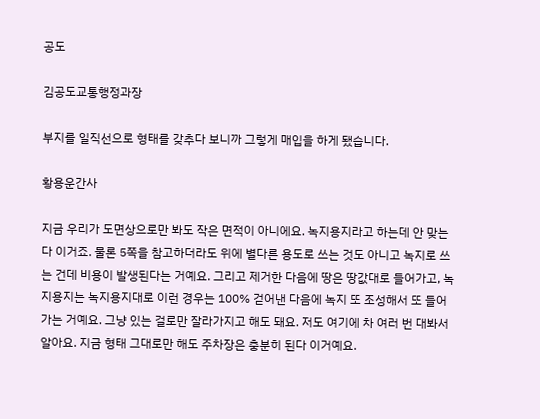공도

김공도교통행정과장

부지를 일직선으로 형태를 갖추다 보니까 그렇게 매입을 하게 됐습니다.

황용운간사

지금 우리가 도면상으로만 봐도 작은 면적이 아니에요. 녹지용지라고 하는데 안 맞는다 이거죠. 물론 5쪽을 참고하더라도 위에 별다른 용도로 쓰는 것도 아니고 녹지로 쓰는 건데 비용이 발생된다는 거예요. 그리고 제거한 다음에 땅은 땅값대로 들어가고, 녹지용지는 녹지용지대로 이런 경우는 100% 걷어낸 다음에 녹지 또 조성해서 또 들어가는 거예요. 그냥 있는 걸로만 잘라가지고 해도 돼요. 저도 여기에 차 여러 번 대봐서 알아요. 지금 형태 그대로만 해도 주차장은 충분히 된다 이거예요.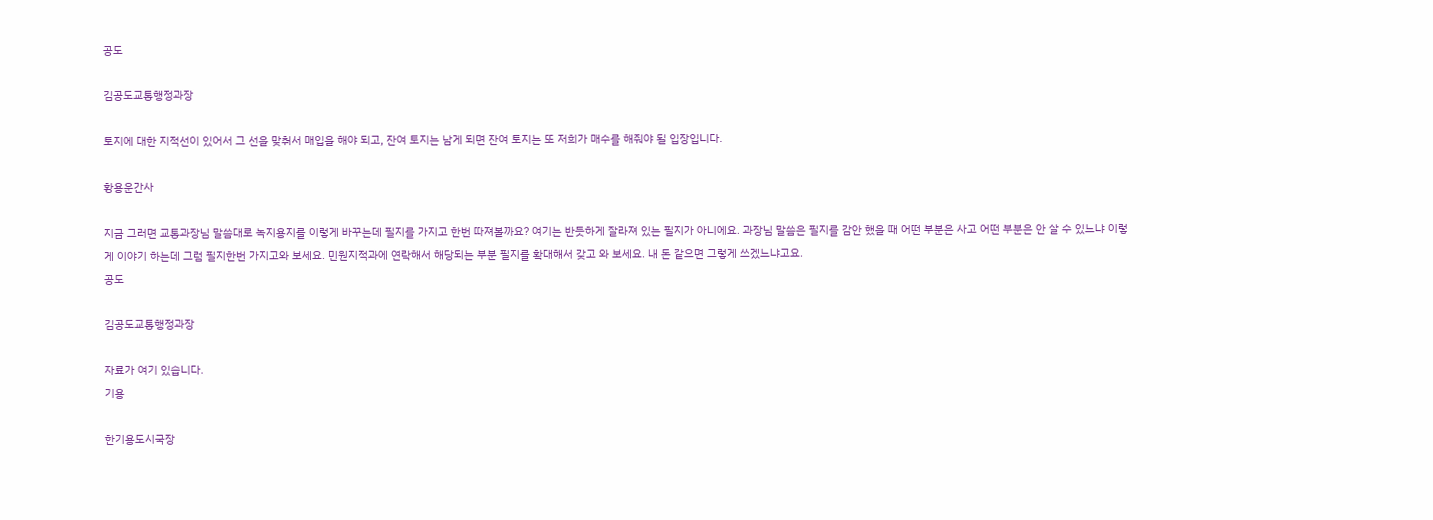공도

김공도교통행정과장

토지에 대한 지적선이 있어서 그 선을 맞춰서 매입을 해야 되고, 잔여 토지는 남게 되면 잔여 토지는 또 저희가 매수를 해줘야 될 입장입니다.

황용운간사

지금 그러면 교통과장님 말씀대로 녹지용지를 이렇게 바꾸는데 필지를 가지고 한번 따져볼까요? 여기는 반듯하게 잘라져 있는 필지가 아니에요. 과장님 말씀은 필지를 감안 했을 때 어떤 부분은 사고 어떤 부분은 안 살 수 있느냐 이렇게 이야기 하는데 그럼 필지한번 가지고와 보세요. 민원지적과에 연락해서 해당되는 부분 필지를 확대해서 갖고 와 보세요. 내 돈 같으면 그렇게 쓰겠느냐고요.
공도

김공도교통행정과장

자료가 여기 있습니다.
기용

한기용도시국장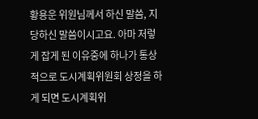황용운 위원님께서 하신 말씀, 지당하신 말씀이시고요. 아마 저렇게 잡게 된 이유중에 하나가 통상적으로 도시계획위원회 상정을 하게 되면 도시계획위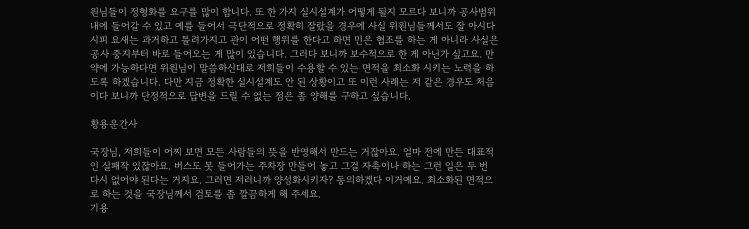원님들이 정형화를 요구를 많이 합니다. 또 한 가지 실시설계가 어떻게 될지 모르다 보니까 공사범위 내에 들어갈 수 있고 예를 들어서 극단적으로 정확히 잘랐을 경우에 사실 위원님들께서도 잘 아시다시피 요새는 과거하고 틀려가지고 관이 어떤 행위를 한다고 하면 민은 협조를 하는 게 아니라 사실은 공사 중지부터 바로 들어오는 게 많이 있습니다. 그러다 보니까 보수적으로 한 게 아닌가 싶고요. 만약에 가능하다면 위원님이 말씀하신대로 저희들이 수용할 수 있는 면적을 최소화 시키는 노력을 하도록 하겠습니다. 다만 지금 정확한 실시설계도 안 된 상황이고 또 이런 사례는 저 같은 경우도 처음이다 보니까 단정적으로 답변을 드릴 수 없는 점은 좀 양해를 구하고 싶습니다.

황용운간사

국장님, 저희들이 어찌 보면 모든 사람들의 뜻을 반영해서 만드는 거잖아요. 얼마 전에 만든 대표적인 실패작 있잖아요. 버스도 못 들어가는 주차장 만들어 놓고 그걸 자축이나 하는 그런 일은 두 번 다시 없어야 된다는 거지요. 그러면 저러니까 양성화시키자? 동의하겠다 이거예요. 최소화된 면적으로 하는 것을 국장님께서 검토를 좀 깔끔하게 해 주세요.
기용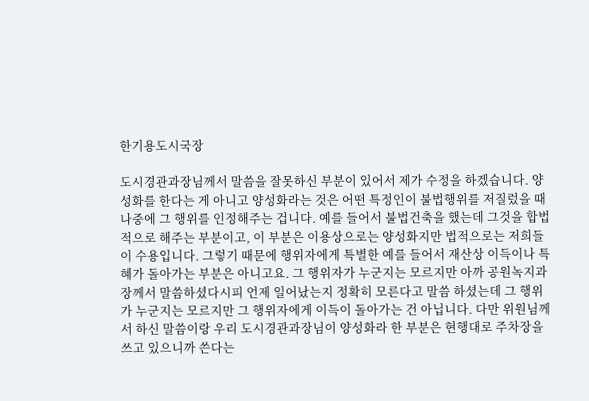한기용도시국장

도시경관과장님께서 말씀을 잘못하신 부분이 있어서 제가 수정을 하겠습니다. 양성화를 한다는 게 아니고 양성화라는 것은 어떤 특정인이 불법행위를 저질렀을 때 나중에 그 행위를 인정해주는 겁니다. 예를 들어서 불법건축을 했는데 그것을 합법적으로 해주는 부분이고, 이 부분은 이용상으로는 양성화지만 법적으로는 저희들이 수용입니다. 그렇기 때문에 행위자에게 특별한 예를 들어서 재산상 이득이나 특혜가 돌아가는 부분은 아니고요. 그 행위자가 누군지는 모르지만 아까 공원녹지과장께서 말씀하셨다시피 언제 일어났는지 정확히 모른다고 말씀 하셨는데 그 행위가 누군지는 모르지만 그 행위자에게 이득이 돌아가는 건 아닙니다. 다만 위원님께서 하신 말씀이랑 우리 도시경관과장님이 양성화라 한 부분은 현행대로 주차장을 쓰고 있으니까 쓴다는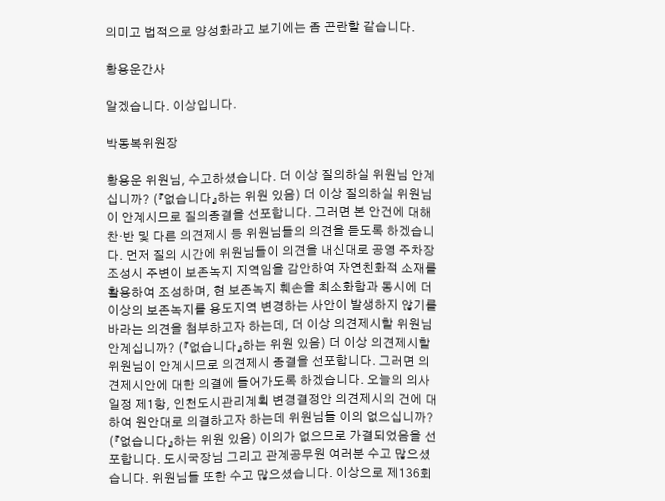의미고 법적으로 양성화라고 보기에는 좀 곤란할 같습니다.

황용운간사

알겠습니다. 이상입니다.

박동복위원장

황용운 위원님, 수고하셨습니다. 더 이상 질의하실 위원님 안계십니까? (『없습니다』하는 위원 있음) 더 이상 질의하실 위원님이 안계시므로 질의종결을 선포합니다. 그러면 본 안건에 대해 찬·반 및 다른 의견제시 등 위원님들의 의견을 듣도록 하겠습니다. 먼저 질의 시간에 위원님들이 의견을 내신대로 공영 주차장 조성시 주변이 보존녹지 지역임을 감안하여 자연친화적 소재를 활용하여 조성하며, 현 보존녹지 훼손을 최소화함과 동시에 더 이상의 보존녹지를 용도지역 변경하는 사안이 발생하지 않기를 바라는 의견을 첨부하고자 하는데, 더 이상 의견제시할 위원님 안계십니까? (『없습니다』하는 위원 있음) 더 이상 의견제시할 위원님이 안계시므로 의견제시 종결을 선포합니다. 그러면 의견제시안에 대한 의결에 들어가도록 하겠습니다. 오늘의 의사일정 제1항, 인천도시관리계획 변경결정안 의견제시의 건에 대하여 원안대로 의결하고자 하는데 위원님들 이의 없으십니까? (『없습니다』하는 위원 있음) 이의가 없으므로 가결되었음을 선포합니다. 도시국장님 그리고 관계공무원 여러분 수고 많으셨습니다. 위원님들 또한 수고 많으셨습니다. 이상으로 제136회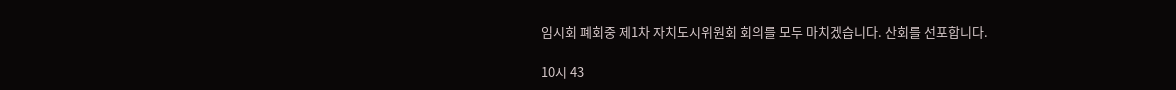임시회 폐회중 제1차 자치도시위원회 회의를 모두 마치겠습니다. 산회를 선포합니다.

10시 43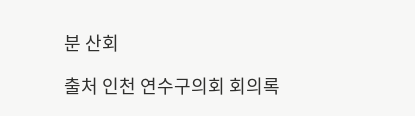분 산회

출처 인천 연수구의회 회의록